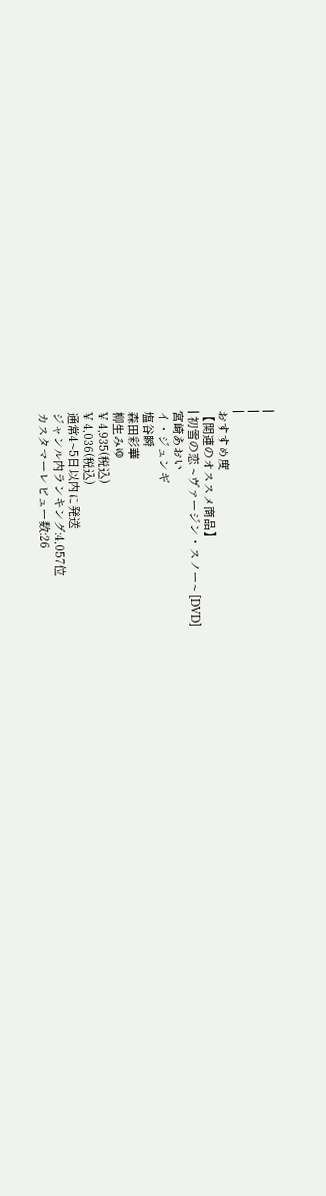|
|
|
おすすめ度
【関連のオススメ商品】
| 初雪の恋 ~ヴァージン・スノー~ [DVD]
宮崎あおい
イ・ジュンギ
塩谷瞬
森田彩華
柳生みゆ
¥ 4,935(税込)
¥ 4,036(税込)
通常4~5日以内に発送
ジャンル内ランキング:4,057位
カスタマーレビュー数:26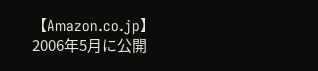【Amazon.co.jp】
2006年5月に公開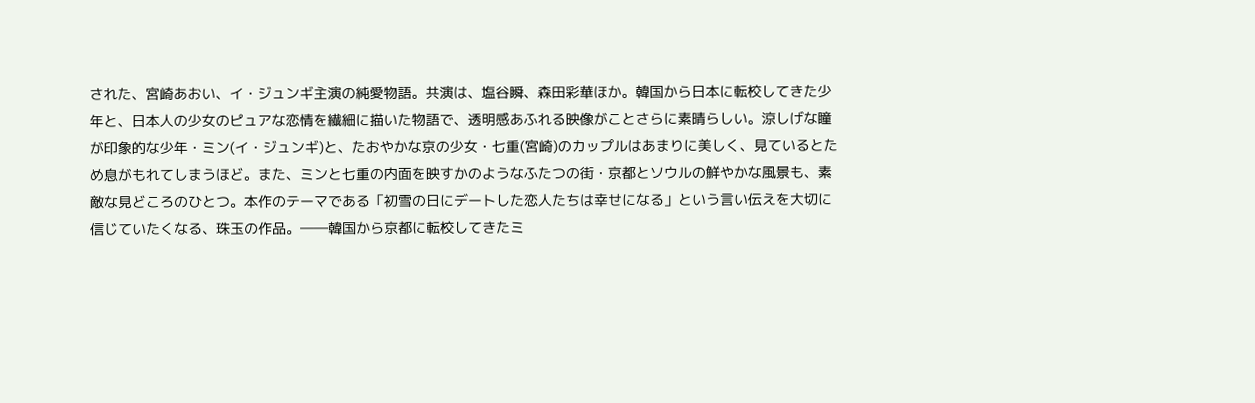された、宮崎あおい、イ・ジュンギ主演の純愛物語。共演は、塩谷瞬、森田彩華ほか。韓国から日本に転校してきた少年と、日本人の少女のピュアな恋情を繊細に描いた物語で、透明感あふれる映像がことさらに素晴らしい。涼しげな瞳が印象的な少年・ミン(イ・ジュンギ)と、たおやかな京の少女・七重(宮崎)のカップルはあまりに美しく、見ているとため息がもれてしまうほど。また、ミンと七重の内面を映すかのようなふたつの街・京都とソウルの鮮やかな風景も、素敵な見どころのひとつ。本作のテーマである「初雪の日にデートした恋人たちは幸せになる」という言い伝えを大切に信じていたくなる、珠玉の作品。――韓国から京都に転校してきたミ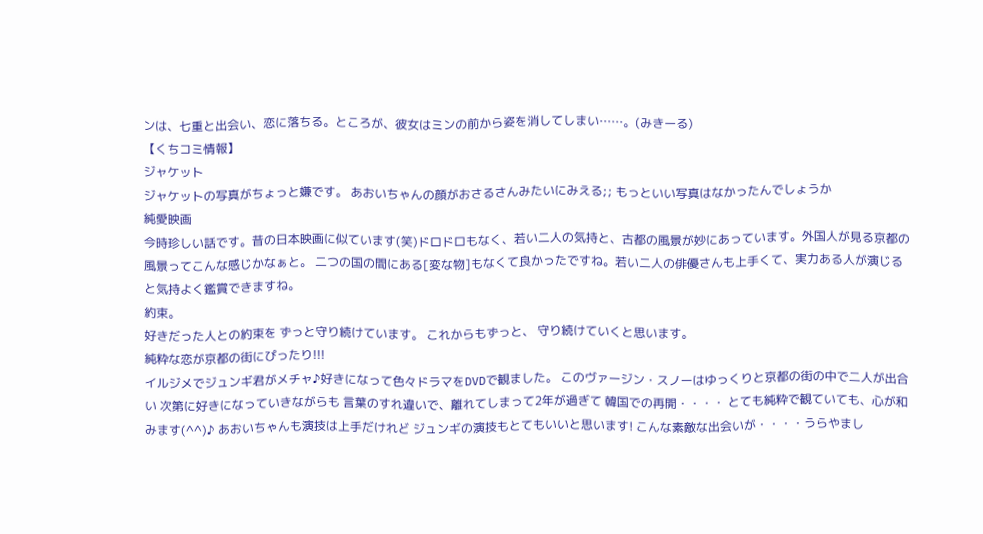ンは、七重と出会い、恋に落ちる。ところが、彼女はミンの前から姿を消してしまい……。(みきーる)
【くちコミ情報】
ジャケット
ジャケットの写真がちょっと嫌です。 あおいちゃんの顔がおさるさんみたいにみえる;; もっといい写真はなかったんでしょうか
純愛映画
今時珍しい話です。昔の日本映画に似ています(笑)ドロドロもなく、若い二人の気持と、古都の風景が妙にあっています。外国人が見る京都の風景ってこんな感じかなぁと。 二つの国の間にある[変な物]もなくて良かったですね。若い二人の俳優さんも上手くて、実力ある人が演じると気持よく鑑賞できますね。
約束。
好きだった人との約束を ずっと守り続けています。 これからもずっと、 守り続けていくと思います。
純粋な恋が京都の街にぴったり!!!
イルジメでジュンギ君がメチャ♪好きになって色々ドラマをDVDで観ました。 このヴァージン・スノーはゆっくりと京都の街の中で二人が出合い 次第に好きになっていきながらも 言葉のすれ違いで、離れてしまって2年が過ぎて 韓国での再開・・・・ とても純粋で観ていても、心が和みます(^^)♪ あおいちゃんも演技は上手だけれど ジュンギの演技もとてもいいと思います! こんな素敵な出会いが・・・・うらやまし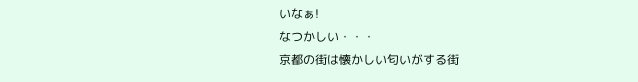いなぁ!
なつかしい・・・
京都の街は懐かしい匂いがする街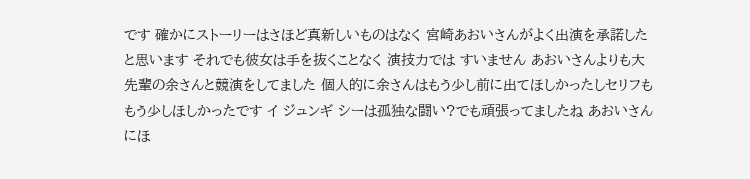です 確かにストーリーはさほど真新しいものはなく 宮崎あおいさんがよく出演を承諾したと思います それでも彼女は手を抜くことなく 演技力では すいません あおいさんよりも大先輩の余さんと競演をしてました 個人的に余さんはもう少し前に出てほしかったしセリフももう少しほしかったです イ ジュンギ シーは孤独な闘い?でも頑張ってましたね あおいさんにほ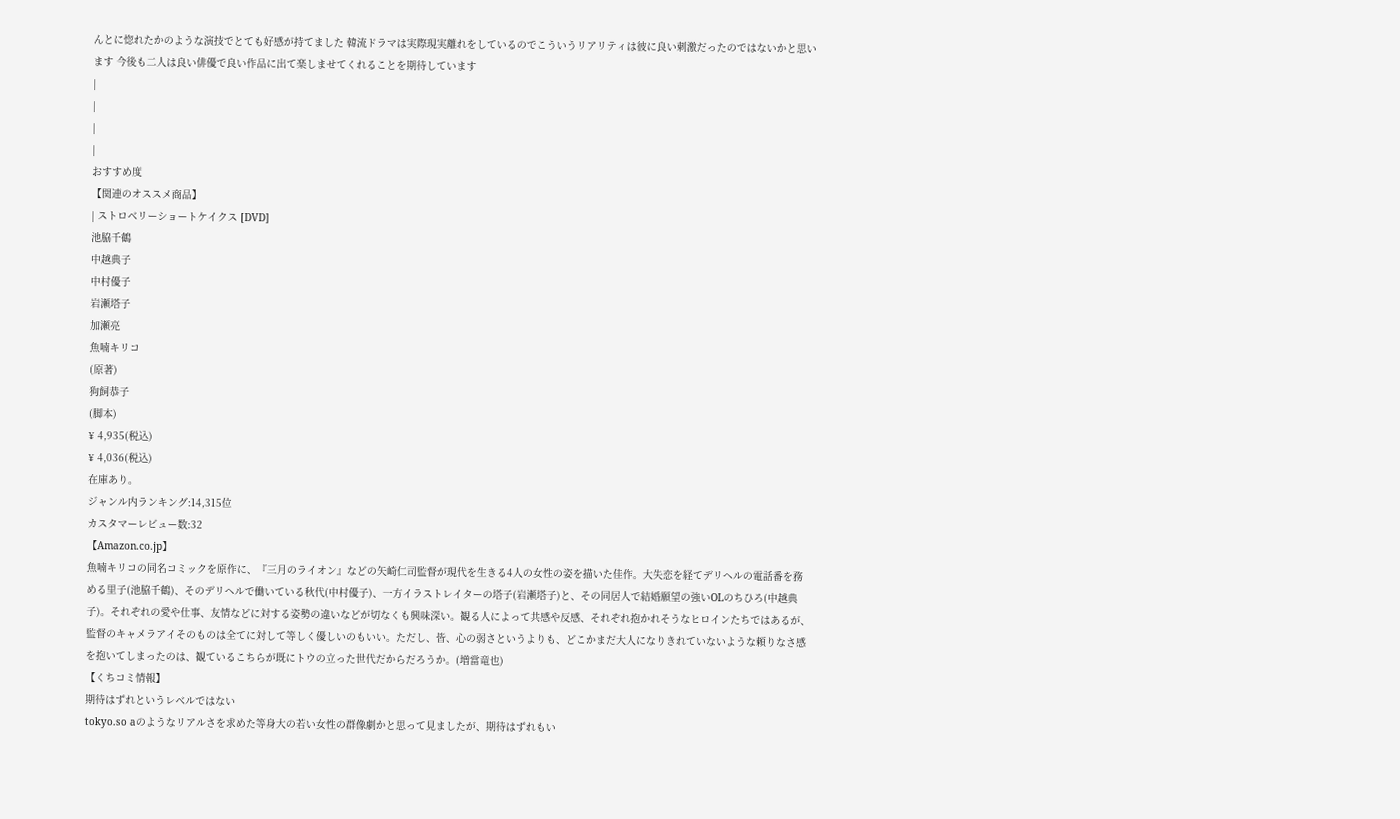んとに惚れたかのような演技でとても好感が持てました 韓流ドラマは実際現実離れをしているのでこういうリアリティは彼に良い刺激だったのではないかと思います 今後も二人は良い俳優で良い作品に出て楽しませてくれることを期待しています
|
|
|
|
おすすめ度
【関連のオススメ商品】
| ストロベリーショートケイクス [DVD]
池脇千鶴
中越典子
中村優子
岩瀬塔子
加瀬亮
魚喃キリコ
(原著)
狗飼恭子
(脚本)
¥ 4,935(税込)
¥ 4,036(税込)
在庫あり。
ジャンル内ランキング:14,315位
カスタマーレビュー数:32
【Amazon.co.jp】
魚喃キリコの同名コミックを原作に、『三月のライオン』などの矢崎仁司監督が現代を生きる4人の女性の姿を描いた佳作。大失恋を経てデリヘルの電話番を務める里子(池脇千鶴)、そのデリヘルで働いている秋代(中村優子)、一方イラストレイターの塔子(岩瀬塔子)と、その同居人で結婚願望の強いOLのちひろ(中越典子)。それぞれの愛や仕事、友情などに対する姿勢の違いなどが切なくも興味深い。観る人によって共感や反感、それぞれ抱かれそうなヒロインたちではあるが、監督のキャメラアイそのものは全てに対して等しく優しいのもいい。ただし、皆、心の弱さというよりも、どこかまだ大人になりきれていないような頼りなさ感を抱いてしまったのは、観ているこちらが既にトウの立った世代だからだろうか。(増當竜也)
【くちコミ情報】
期待はずれというレベルではない
tokyo.so aのようなリアルさを求めた等身大の若い女性の群像劇かと思って見ましたが、期待はずれもい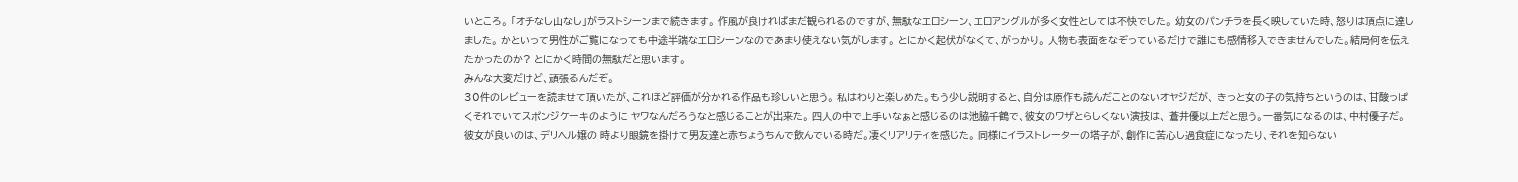いところ。 「オチなし山なし」がラストシーンまで続きます。 作風が良ければまだ観られるのですが、無駄なエロシーン、エロアングルが多く女性としては不快でした。 幼女のパンチラを長く映していた時、怒りは頂点に達しました。 かといって男性がご覧になっても中途半端なエロシーンなのであまり使えない気がします。 とにかく起伏がなくて、がっかり。 人物も表面をなぞっているだけで誰にも感情移入できませんでした。結局何を伝えたかったのか? とにかく時間の無駄だと思います。
みんな大変だけど、頑張るんだぞ。
30件のレビューを読ませて頂いたが、これほど評価が分かれる作品も珍しいと思う。 私はわりと楽しめた。もう少し説明すると、自分は原作も読んだことのないオヤジだが、 きっと女の子の気持ちというのは、甘酸っぱくそれでいてスポンジケーキのように ヤワなんだろうなと感じることが出来た。 四人の中で上手いなぁと感じるのは池脇千鶴で、彼女のワザとらしくない演技は、 蒼井優以上だと思う。一番気になるのは、中村優子だ。彼女が良いのは、デリヘル嬢の 時より眼鏡を掛けて男友達と赤ちょうちんで飲んでいる時だ。凄くリアリティを感じた。 同様にイラストレーターの塔子が、創作に苦心し過食症になったり、それを知らない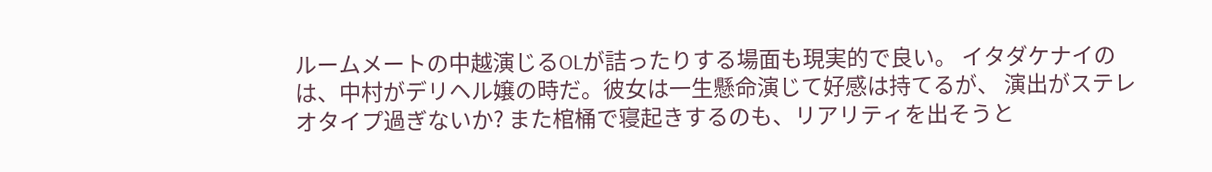ルームメートの中越演じるOLが詰ったりする場面も現実的で良い。 イタダケナイのは、中村がデリヘル嬢の時だ。彼女は一生懸命演じて好感は持てるが、 演出がステレオタイプ過ぎないか? また棺桶で寝起きするのも、リアリティを出そうと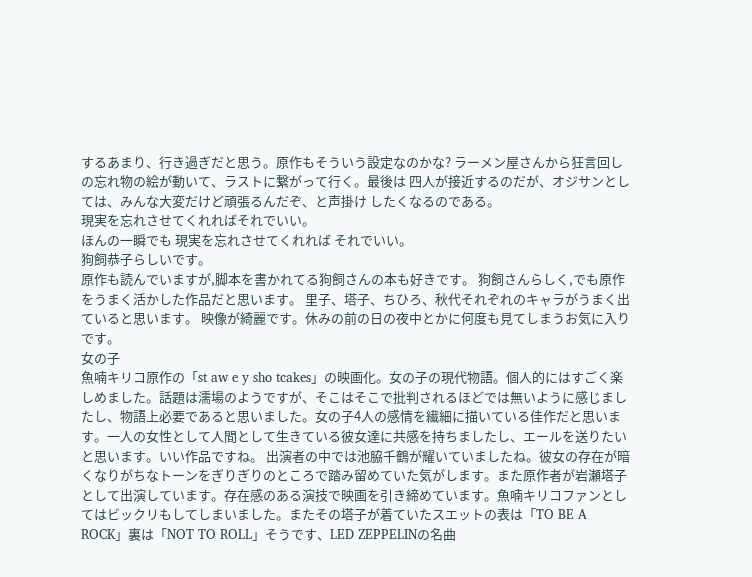するあまり、行き過ぎだと思う。原作もそういう設定なのかな? ラーメン屋さんから狂言回しの忘れ物の絵が動いて、ラストに繋がって行く。最後は 四人が接近するのだが、オジサンとしては、みんな大変だけど頑張るんだぞ、と声掛け したくなるのである。
現実を忘れさせてくれればそれでいい。
ほんの一瞬でも 現実を忘れさせてくれれば それでいい。
狗飼恭子らしいです。
原作も読んでいますが,脚本を書かれてる狗飼さんの本も好きです。 狗飼さんらしく,でも原作をうまく活かした作品だと思います。 里子、塔子、ちひろ、秋代それぞれのキャラがうまく出ていると思います。 映像が綺麗です。休みの前の日の夜中とかに何度も見てしまうお気に入りです。
女の子
魚喃キリコ原作の「st aw e y sho tcakes」の映画化。女の子の現代物語。個人的にはすごく楽しめました。話題は濡場のようですが、そこはそこで批判されるほどでは無いように感じましたし、物語上必要であると思いました。女の子4人の感情を繊細に描いている佳作だと思います。一人の女性として人間として生きている彼女達に共感を持ちましたし、エールを送りたいと思います。いい作品ですね。 出演者の中では池脇千鶴が耀いていましたね。彼女の存在が暗くなりがちなトーンをぎりぎりのところで踏み留めていた気がします。また原作者が岩瀬塔子として出演しています。存在感のある演技で映画を引き締めています。魚喃キリコファンとしてはビックリもしてしまいました。またその塔子が着ていたスエットの表は「TO BE A ROCK」裏は「NOT TO ROLL」そうです、LED ZEPPELINの名曲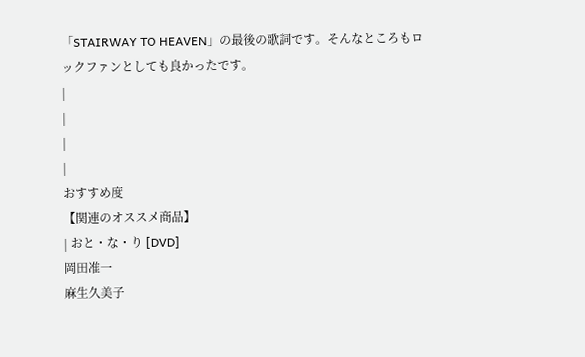「STAIRWAY TO HEAVEN」の最後の歌詞です。そんなところもロックファンとしても良かったです。
|
|
|
|
おすすめ度
【関連のオススメ商品】
| おと・な・り [DVD]
岡田准一
麻生久美子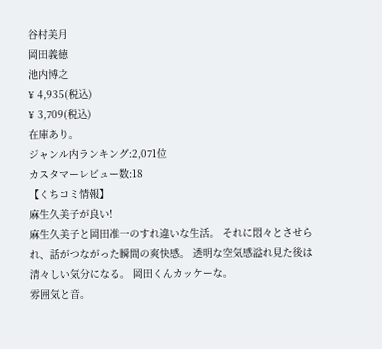谷村美月
岡田義徳
池内博之
¥ 4,935(税込)
¥ 3,709(税込)
在庫あり。
ジャンル内ランキング:2,071位
カスタマーレビュー数:18
【くちコミ情報】
麻生久美子が良い!
麻生久美子と岡田准一のすれ違いな生活。 それに悶々とさせられ、話がつながった瞬間の爽快感。 透明な空気感溢れ見た後は清々しい気分になる。 岡田くんカッケーな。
雰囲気と音。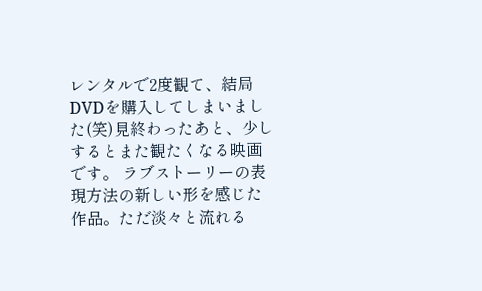レンタルで2度観て、結局DVDを購入してしまいました(笑)見終わったあと、少しするとまた観たくなる映画です。 ラブストーリーの表現方法の新しい形を感じた作品。ただ淡々と流れる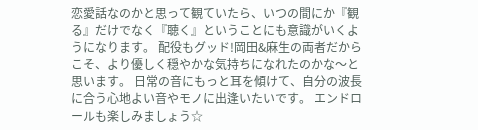恋愛話なのかと思って観ていたら、いつの間にか『観る』だけでなく『聴く』ということにも意識がいくようになります。 配役もグッド!岡田&麻生の両者だからこそ、より優しく穏やかな気持ちになれたのかな〜と思います。 日常の音にもっと耳を傾けて、自分の波長に合う心地よい音やモノに出逢いたいです。 エンドロールも楽しみましょう☆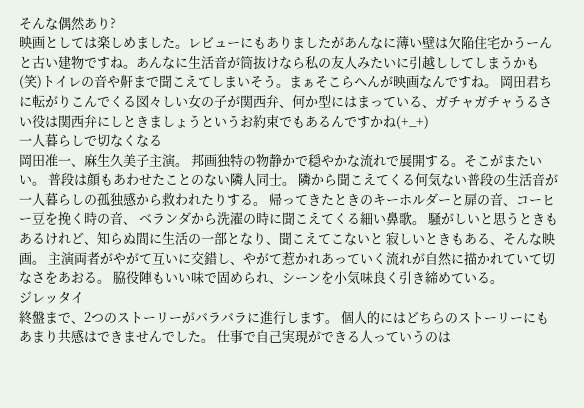そんな偶然あり?
映画としては楽しめました。レビューにもありましたがあんなに薄い壁は欠陥住宅かうーんと古い建物ですね。あんなに生活音が筒抜けなら私の友人みたいに引越ししてしまうかも(笑)トイレの音や鼾まで聞こえてしまいそう。まぁそこらへんが映画なんですね。 岡田君ちに転がりこんでくる図々しい女の子が関西弁、何か型にはまっている、ガチャガチャうるさい役は関西弁にしときましょうというお約束でもあるんですかね(+_+)
一人暮らしで切なくなる
岡田准一、麻生久美子主演。 邦画独特の物静かで穏やかな流れで展開する。そこがまたいい。 普段は顔もあわせたことのない隣人同士。 隣から聞こえてくる何気ない普段の生活音が一人暮らしの孤独感から救われたりする。 帰ってきたときのキーホルダーと扉の音、コーヒー豆を挽く時の音、 ベランダから洗濯の時に聞こえてくる細い鼻歌。 騒がしいと思うときもあるけれど、知らぬ間に生活の一部となり、聞こえてこないと 寂しいときもある、そんな映画。 主演両者がやがて互いに交錯し、やがて惹かれあっていく流れが自然に描かれていて切なさをあおる。 脇役陣もいい味で固められ、シーンを小気味良く引き締めている。
ジレッタイ
終盤まで、2つのストーリーがバラバラに進行します。 個人的にはどちらのストーリーにもあまり共感はできませんでした。 仕事で自己実現ができる人っていうのは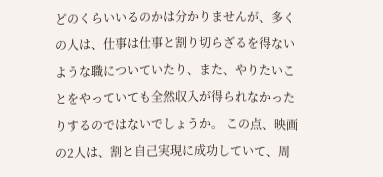どのくらいいるのかは分かりませんが、多くの人は、仕事は仕事と割り切らざるを得ないような職についていたり、また、やりたいことをやっていても全然収入が得られなかったりするのではないでしょうか。 この点、映画の2人は、割と自己実現に成功していて、周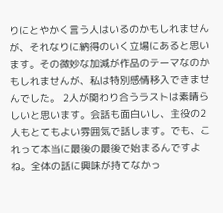りにとやかく言う人はいるのかもしれませんが、それなりに納得のいく立場にあると思います。その微妙な加減が作品のテーマなのかもしれませんが、私は特別感情移入できませんでした。 2人が関わり合うラストは素晴らしいと思います。会話も面白いし、主役の2人もとてもよい雰囲気で話します。でも、これって本当に最後の最後で始まるんですよね。全体の話に興味が持てなかっ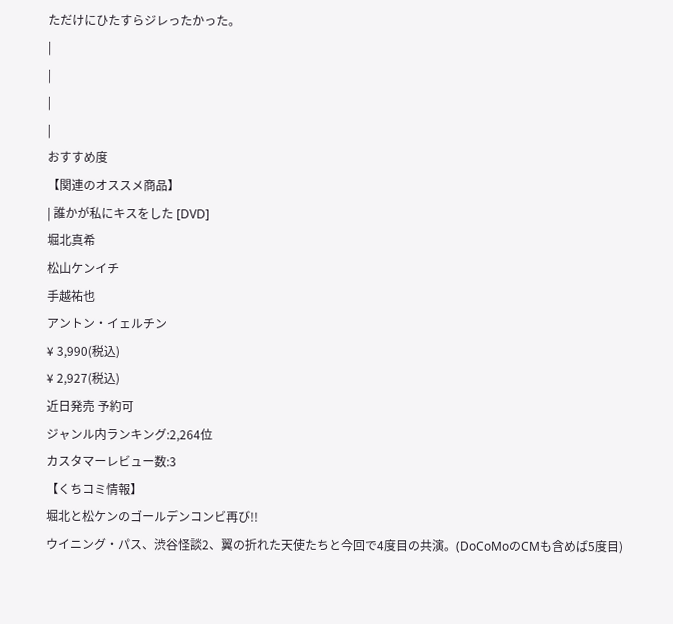ただけにひたすらジレったかった。
|
|
|
|
おすすめ度
【関連のオススメ商品】
| 誰かが私にキスをした [DVD]
堀北真希
松山ケンイチ
手越祐也
アントン・イェルチン
¥ 3,990(税込)
¥ 2,927(税込)
近日発売 予約可
ジャンル内ランキング:2,264位
カスタマーレビュー数:3
【くちコミ情報】
堀北と松ケンのゴールデンコンビ再び!!
ウイニング・パス、渋谷怪談2、翼の折れた天使たちと今回で4度目の共演。(DoCoMoのCMも含めば5度目)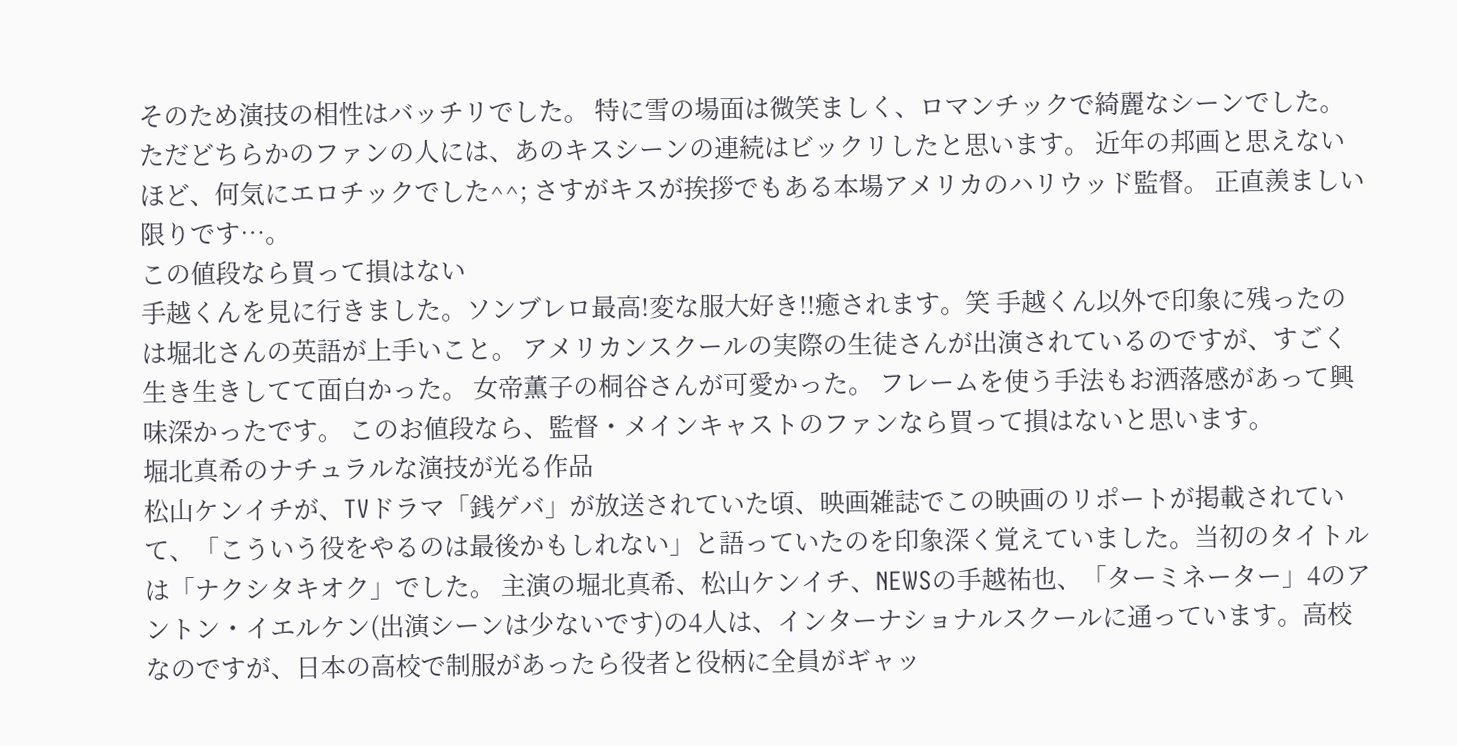そのため演技の相性はバッチリでした。 特に雪の場面は微笑ましく、ロマンチックで綺麗なシーンでした。 ただどちらかのファンの人には、あのキスシーンの連続はビックリしたと思います。 近年の邦画と思えないほど、何気にエロチックでした^^; さすがキスが挨拶でもある本場アメリカのハリウッド監督。 正直羨ましい限りです…。
この値段なら買って損はない
手越くんを見に行きました。ソンブレロ最高!変な服大好き!!癒されます。笑 手越くん以外で印象に残ったのは堀北さんの英語が上手いこと。 アメリカンスクールの実際の生徒さんが出演されているのですが、すごく生き生きしてて面白かった。 女帝薫子の桐谷さんが可愛かった。 フレームを使う手法もお洒落感があって興味深かったです。 このお値段なら、監督・メインキャストのファンなら買って損はないと思います。
堀北真希のナチュラルな演技が光る作品
松山ケンイチが、TVドラマ「銭ゲバ」が放送されていた頃、映画雑誌でこの映画のリポートが掲載されていて、「こういう役をやるのは最後かもしれない」と語っていたのを印象深く覚えていました。当初のタイトルは「ナクシタキオク」でした。 主演の堀北真希、松山ケンイチ、NEWSの手越祐也、「ターミネーター」4のアントン・イエルケン(出演シーンは少ないです)の4人は、インターナショナルスクールに通っています。高校なのですが、日本の高校で制服があったら役者と役柄に全員がギャッ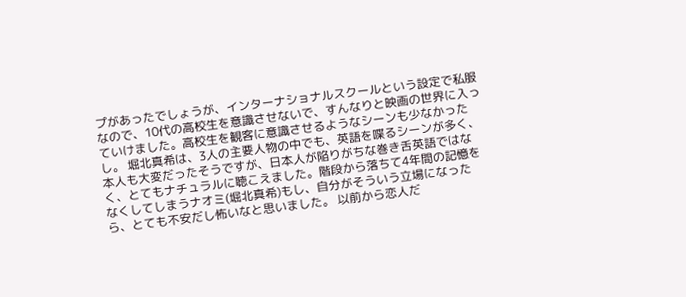プがあったでしょうが、インターナショナルスクールという設定で私服なので、10代の高校生を意識させないで、すんなりと映画の世界に入っていけました。高校生を観客に意識させるようなシーンも少なかったし。 堀北真希は、3人の主要人物の中でも、英語を喋るシーンが多く、本人も大変だったそうですが、日本人が陥りがちな巻き舌英語ではなく、とてもナチュラルに聴こえました。階段から落ちて4年間の記憶をなくしてしまうナオミ(堀北真希)もし、自分がそういう立場になったら、とても不安だし怖いなと思いました。 以前から恋人だ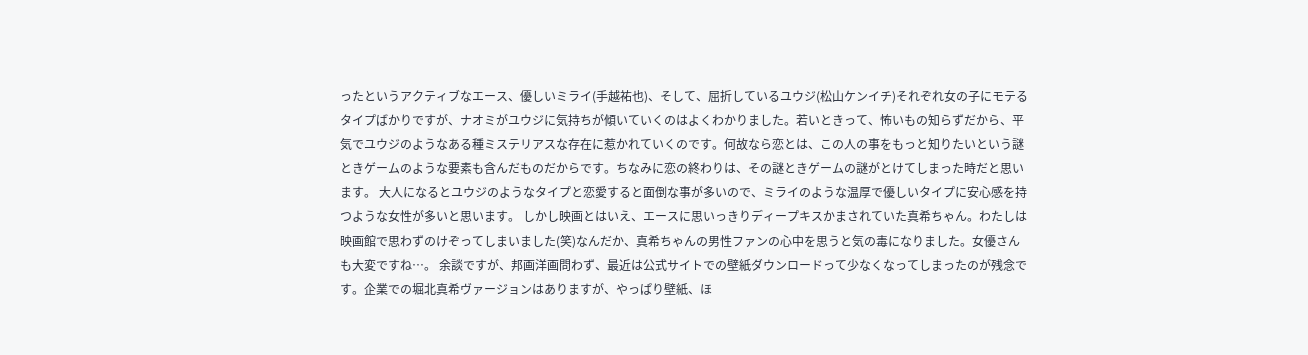ったというアクティブなエース、優しいミライ(手越祐也)、そして、屈折しているユウジ(松山ケンイチ)それぞれ女の子にモテるタイプばかりですが、ナオミがユウジに気持ちが傾いていくのはよくわかりました。若いときって、怖いもの知らずだから、平気でユウジのようなある種ミステリアスな存在に惹かれていくのです。何故なら恋とは、この人の事をもっと知りたいという謎ときゲームのような要素も含んだものだからです。ちなみに恋の終わりは、その謎ときゲームの謎がとけてしまった時だと思います。 大人になるとユウジのようなタイプと恋愛すると面倒な事が多いので、ミライのような温厚で優しいタイプに安心感を持つような女性が多いと思います。 しかし映画とはいえ、エースに思いっきりディープキスかまされていた真希ちゃん。わたしは映画館で思わずのけぞってしまいました(笑)なんだか、真希ちゃんの男性ファンの心中を思うと気の毒になりました。女優さんも大変ですね…。 余談ですが、邦画洋画問わず、最近は公式サイトでの壁紙ダウンロードって少なくなってしまったのが残念です。企業での堀北真希ヴァージョンはありますが、やっぱり壁紙、ほ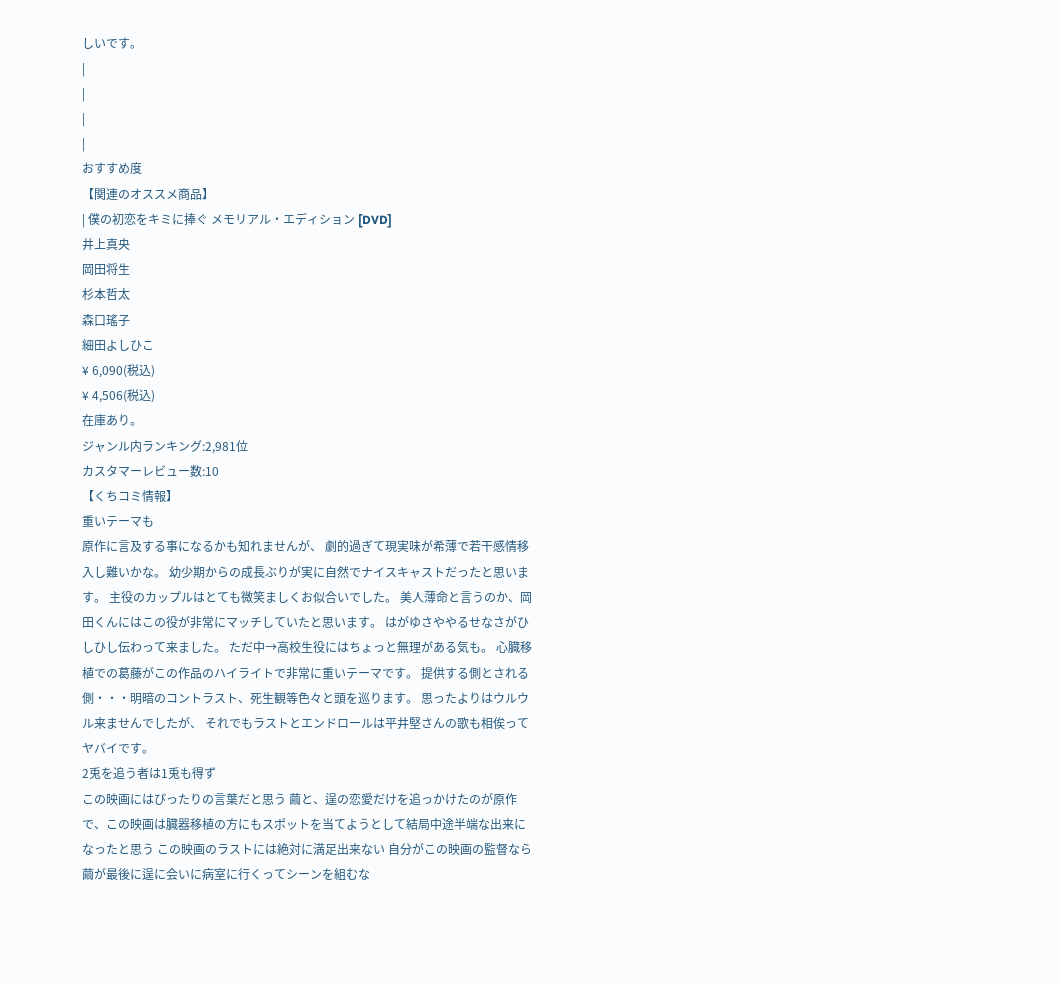しいです。
|
|
|
|
おすすめ度
【関連のオススメ商品】
| 僕の初恋をキミに捧ぐ メモリアル・エディション [DVD]
井上真央
岡田将生
杉本哲太
森口瑤子
細田よしひこ
¥ 6,090(税込)
¥ 4,506(税込)
在庫あり。
ジャンル内ランキング:2,981位
カスタマーレビュー数:10
【くちコミ情報】
重いテーマも
原作に言及する事になるかも知れませんが、 劇的過ぎて現実味が希薄で若干感情移入し難いかな。 幼少期からの成長ぶりが実に自然でナイスキャストだったと思います。 主役のカップルはとても微笑ましくお似合いでした。 美人薄命と言うのか、岡田くんにはこの役が非常にマッチしていたと思います。 はがゆさややるせなさがひしひし伝わって来ました。 ただ中→高校生役にはちょっと無理がある気も。 心臓移植での葛藤がこの作品のハイライトで非常に重いテーマです。 提供する側とされる側・・・明暗のコントラスト、死生観等色々と頭を巡ります。 思ったよりはウルウル来ませんでしたが、 それでもラストとエンドロールは平井堅さんの歌も相俟ってヤバイです。
2兎を追う者は1兎も得ず
この映画にはぴったりの言葉だと思う 繭と、逞の恋愛だけを追っかけたのが原作で、この映画は臓器移植の方にもスポットを当てようとして結局中途半端な出来になったと思う この映画のラストには絶対に満足出来ない 自分がこの映画の監督なら繭が最後に逞に会いに病室に行くってシーンを組むな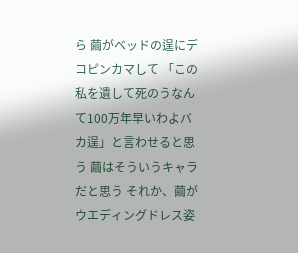ら 繭がベッドの逞にデコピンカマして 「この私を遺して死のうなんて100万年早いわよバカ逞」と言わせると思う 繭はそういうキャラだと思う それか、繭がウエディングドレス姿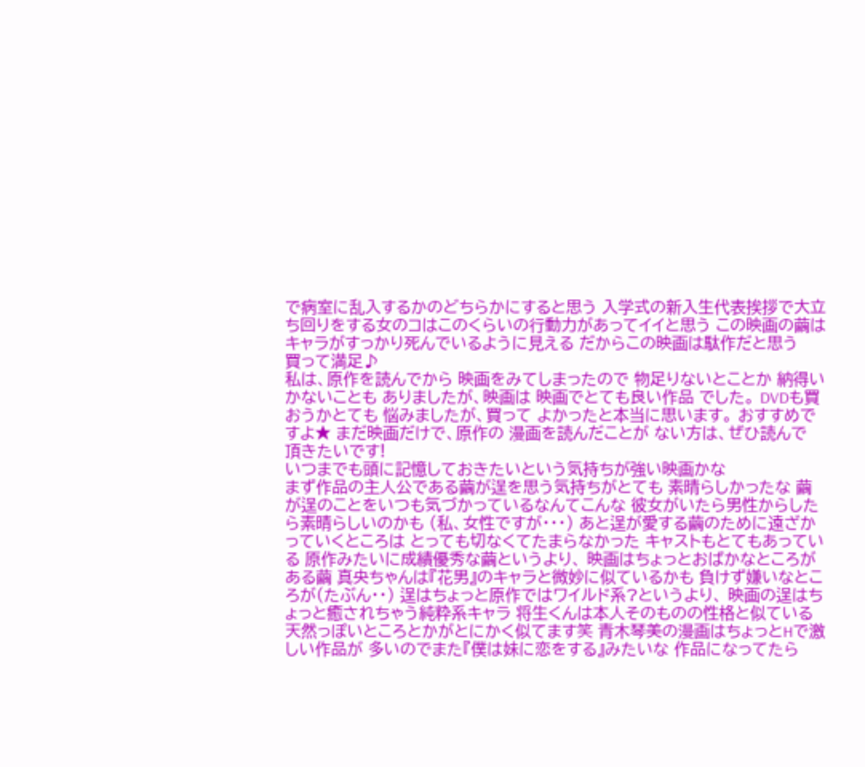で病室に乱入するかのどちらかにすると思う 入学式の新入生代表挨拶で大立ち回りをする女のコはこのくらいの行動力があってイイと思う この映画の繭はキャラがすっかり死んでいるように見える だからこの映画は駄作だと思う
買って満足♪
私は、原作を読んでから 映画をみてしまったので 物足りないとことか 納得いかないことも ありましたが、映画は 映画でとても良い作品 でした。 DVDも買おうかとても 悩みましたが、買って よかったと本当に思います。 おすすめですよ★ まだ映画だけで、原作の 漫画を読んだことが ない方は、ぜひ読んで 頂きたいです!
いつまでも頭に記憶しておきたいという気持ちが強い映画かな
まず作品の主人公である繭が逞を思う気持ちがとても 素晴らしかったな 繭が逞のことをいつも気づかっているなんてこんな 彼女がいたら男性からしたら素晴らしいのかも (私、女性ですが・・・) あと逞が愛する繭のために遠ざかっていくところは とっても切なくてたまらなかった キャストもとてもあっている 原作みたいに成績優秀な繭というより、 映画はちょっとおばかなところがある繭 真央ちゃんは『花男』のキャラと微妙に似ているかも 負けず嫌いなところが(たぶん・・) 逞はちょっと原作ではワイルド系?というより、 映画の逞はちょっと癒されちゃう純粋系キャラ 将生くんは本人そのものの性格と似ている 天然っぽいところとかがとにかく似てます笑 青木琴美の漫画はちょっとHで激しい作品が 多いのでまた『僕は妹に恋をする』みたいな 作品になってたら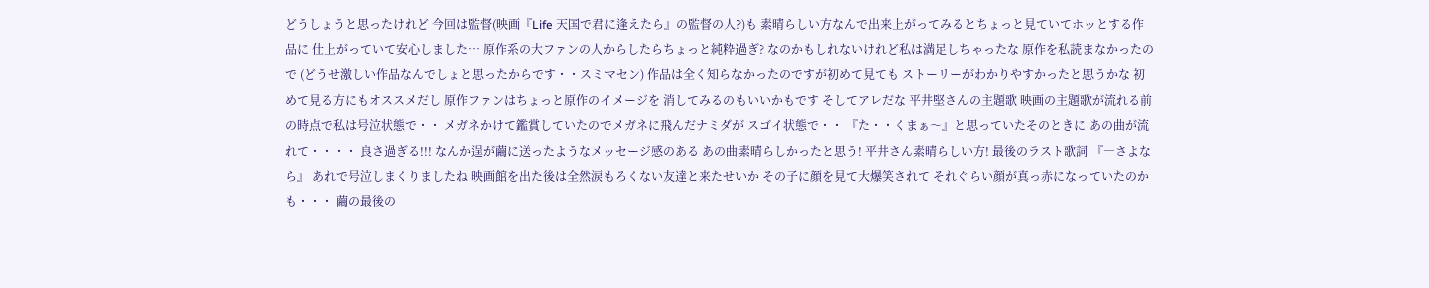どうしょうと思ったけれど 今回は監督(映画『Life 天国で君に逢えたら』の監督の人?)も 素晴らしい方なんで出来上がってみるとちょっと見ていてホッとする作品に 仕上がっていて安心しました… 原作系の大ファンの人からしたらちょっと純粋過ぎ? なのかもしれないけれど私は満足しちゃったな 原作を私読まなかったので (どうせ激しい作品なんでしょと思ったからです・・スミマセン) 作品は全く知らなかったのですが初めて見ても ストーリーがわかりやすかったと思うかな 初めて見る方にもオススメだし 原作ファンはちょっと原作のイメージを 消してみるのもいいかもです そしてアレだな 平井堅さんの主題歌 映画の主題歌が流れる前の時点で私は号泣状態で・・ メガネかけて鑑賞していたのでメガネに飛んだナミダが スゴイ状態で・・ 『た・・くまぁ〜』と思っていたそのときに あの曲が流れて・・・・ 良さ過ぎる!!! なんか逞が繭に送ったようなメッセージ感のある あの曲素晴らしかったと思う! 平井さん素晴らしい方! 最後のラスト歌詞 『―さよなら』 あれで号泣しまくりましたね 映画館を出た後は全然涙もろくない友達と来たせいか その子に顔を見て大爆笑されて それぐらい顔が真っ赤になっていたのかも・・・ 繭の最後の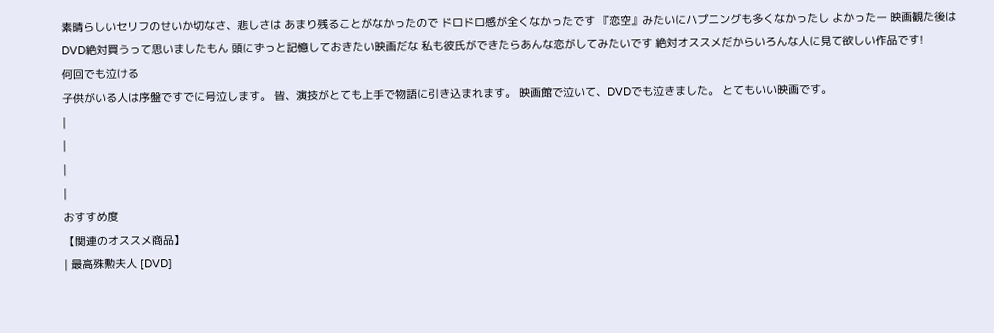素晴らしいセリフのせいか切なさ、悲しさは あまり残ることがなかったので ドロドロ感が全くなかったです 『恋空』みたいにハプニングも多くなかったし よかったー 映画観た後はDVD絶対買うって思いましたもん 頭にずっと記憶しておきたい映画だな 私も彼氏ができたらあんな恋がしてみたいです 絶対オススメだからいろんな人に見て欲しい作品です!
何回でも泣ける
子供がいる人は序盤ですでに号泣します。 皆、演技がとても上手で物語に引き込まれます。 映画館で泣いて、DVDでも泣きました。 とてもいい映画です。
|
|
|
|
おすすめ度
【関連のオススメ商品】
| 最高殊勲夫人 [DVD]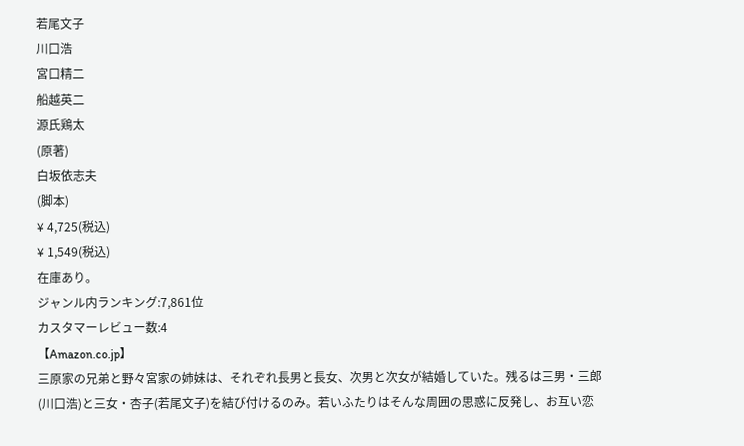若尾文子
川口浩
宮口精二
船越英二
源氏鶏太
(原著)
白坂依志夫
(脚本)
¥ 4,725(税込)
¥ 1,549(税込)
在庫あり。
ジャンル内ランキング:7,861位
カスタマーレビュー数:4
【Amazon.co.jp】
三原家の兄弟と野々宮家の姉妹は、それぞれ長男と長女、次男と次女が結婚していた。残るは三男・三郎(川口浩)と三女・杏子(若尾文子)を結び付けるのみ。若いふたりはそんな周囲の思惑に反発し、お互い恋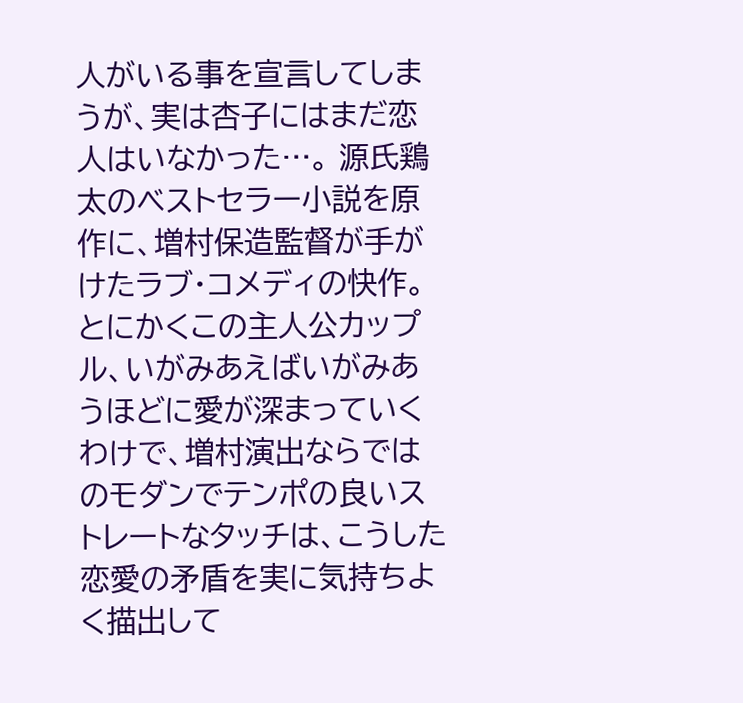人がいる事を宣言してしまうが、実は杏子にはまだ恋人はいなかった…。 源氏鶏太のベストセラー小説を原作に、増村保造監督が手がけたラブ・コメディの快作。とにかくこの主人公カップル、いがみあえばいがみあうほどに愛が深まっていくわけで、増村演出ならではのモダンでテンポの良いストレートなタッチは、こうした恋愛の矛盾を実に気持ちよく描出して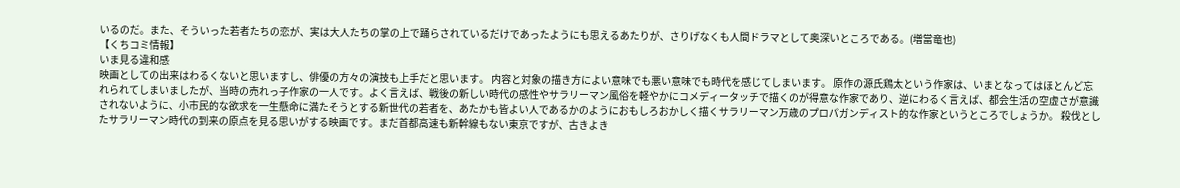いるのだ。また、そういった若者たちの恋が、実は大人たちの掌の上で踊らされているだけであったようにも思えるあたりが、さりげなくも人間ドラマとして奥深いところである。(増當竜也)
【くちコミ情報】
いま見る違和感
映画としての出来はわるくないと思いますし、俳優の方々の演技も上手だと思います。 内容と対象の描き方によい意味でも悪い意味でも時代を感じてしまいます。 原作の源氏鶏太という作家は、いまとなってはほとんど忘れられてしまいましたが、当時の売れっ子作家の一人です。よく言えば、戦後の新しい時代の感性やサラリーマン風俗を軽やかにコメディータッチで描くのが得意な作家であり、逆にわるく言えば、都会生活の空虚さが意識されないように、小市民的な欲求を一生懸命に満たそうとする新世代の若者を、あたかも皆よい人であるかのようにおもしろおかしく描くサラリーマン万歳のプロパガンディスト的な作家というところでしょうか。 殺伐としたサラリーマン時代の到来の原点を見る思いがする映画です。まだ首都高速も新幹線もない東京ですが、古きよき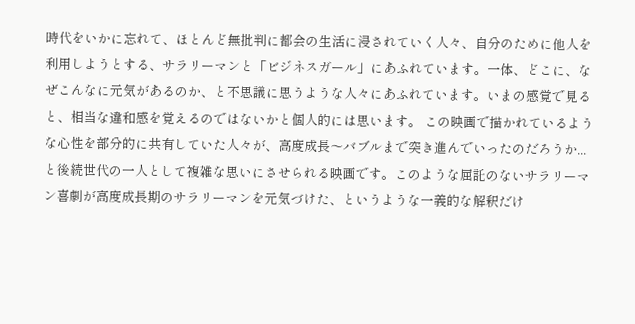時代をいかに忘れて、ほとんど無批判に都会の生活に浸されていく人々、自分のために他人を利用しようとする、サラリーマンと「ビジネスガール」にあふれています。一体、どこに、なぜこんなに元気があるのか、と不思議に思うような人々にあふれています。いまの感覚で見ると、相当な違和感を覚えるのではないかと個人的には思います。 この映画で描かれているような心性を部分的に共有していた人々が、高度成長〜バブルまで突き進んでいったのだろうか...と後続世代の一人として複雑な思いにさせられる映画です。このような屈託のないサラリーマン喜劇が高度成長期のサラリーマンを元気づけた、というような一義的な解釈だけ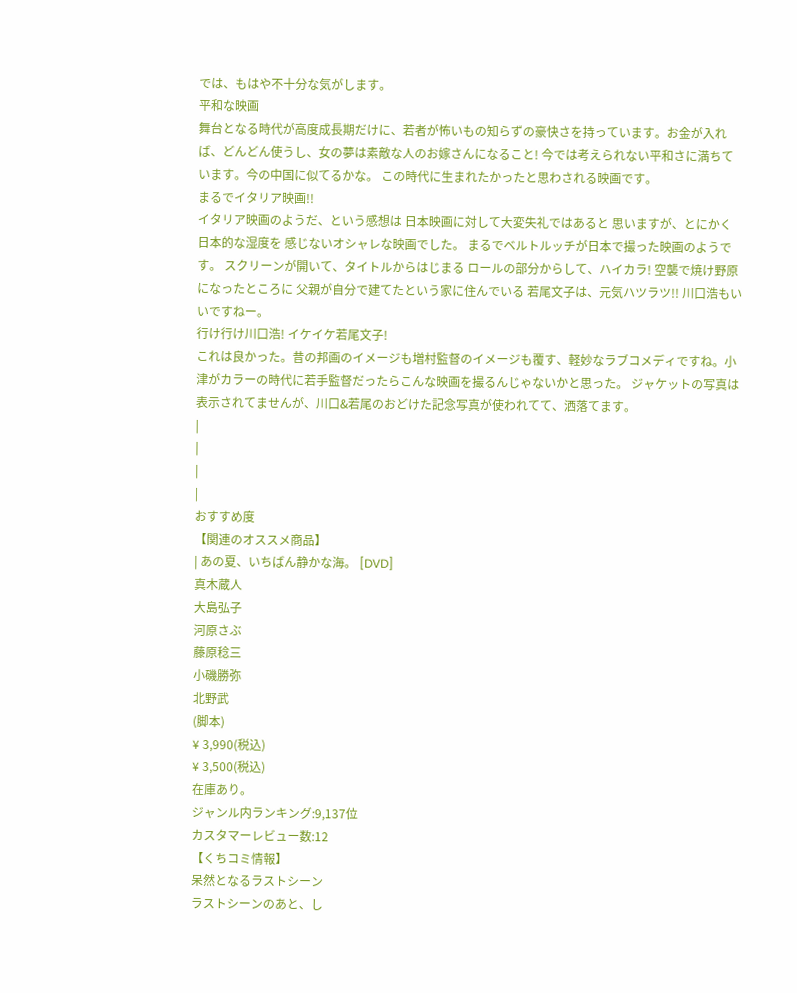では、もはや不十分な気がします。
平和な映画
舞台となる時代が高度成長期だけに、若者が怖いもの知らずの豪快さを持っています。お金が入れば、どんどん使うし、女の夢は素敵な人のお嫁さんになること! 今では考えられない平和さに満ちています。今の中国に似てるかな。 この時代に生まれたかったと思わされる映画です。
まるでイタリア映画!!
イタリア映画のようだ、という感想は 日本映画に対して大変失礼ではあると 思いますが、とにかく日本的な湿度を 感じないオシャレな映画でした。 まるでベルトルッチが日本で撮った映画のようです。 スクリーンが開いて、タイトルからはじまる ロールの部分からして、ハイカラ! 空襲で焼け野原になったところに 父親が自分で建てたという家に住んでいる 若尾文子は、元気ハツラツ!! 川口浩もいいですねー。
行け行け川口浩! イケイケ若尾文子!
これは良かった。昔の邦画のイメージも増村監督のイメージも覆す、軽妙なラブコメディですね。小津がカラーの時代に若手監督だったらこんな映画を撮るんじゃないかと思った。 ジャケットの写真は表示されてませんが、川口&若尾のおどけた記念写真が使われてて、洒落てます。
|
|
|
|
おすすめ度
【関連のオススメ商品】
| あの夏、いちばん静かな海。 [DVD]
真木蔵人
大島弘子
河原さぶ
藤原稔三
小磯勝弥
北野武
(脚本)
¥ 3,990(税込)
¥ 3,500(税込)
在庫あり。
ジャンル内ランキング:9,137位
カスタマーレビュー数:12
【くちコミ情報】
呆然となるラストシーン
ラストシーンのあと、し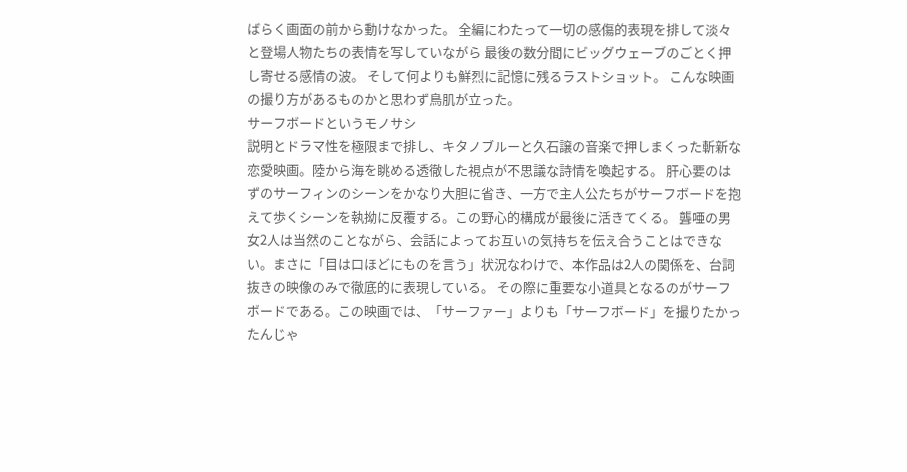ばらく画面の前から動けなかった。 全編にわたって一切の感傷的表現を排して淡々と登場人物たちの表情を写していながら 最後の数分間にビッグウェーブのごとく押し寄せる感情の波。 そして何よりも鮮烈に記憶に残るラストショット。 こんな映画の撮り方があるものかと思わず鳥肌が立った。
サーフボードというモノサシ
説明とドラマ性を極限まで排し、キタノブルーと久石譲の音楽で押しまくった斬新な恋愛映画。陸から海を眺める透徹した視点が不思議な詩情を喚起する。 肝心要のはずのサーフィンのシーンをかなり大胆に省き、一方で主人公たちがサーフボードを抱えて歩くシーンを執拗に反覆する。この野心的構成が最後に活きてくる。 聾唖の男女2人は当然のことながら、会話によってお互いの気持ちを伝え合うことはできない。まさに「目は口ほどにものを言う」状況なわけで、本作品は2人の関係を、台詞抜きの映像のみで徹底的に表現している。 その際に重要な小道具となるのがサーフボードである。この映画では、「サーファー」よりも「サーフボード」を撮りたかったんじゃ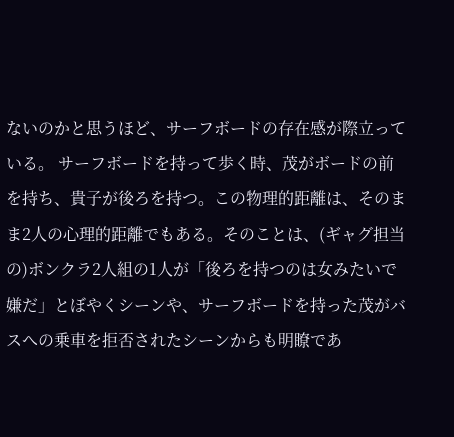ないのかと思うほど、サーフボードの存在感が際立っている。 サーフボードを持って歩く時、茂がボードの前を持ち、貴子が後ろを持つ。この物理的距離は、そのまま2人の心理的距離でもある。そのことは、(ギャグ担当の)ボンクラ2人組の1人が「後ろを持つのは女みたいで嫌だ」とぼやくシーンや、サーフボードを持った茂がバスへの乗車を拒否されたシーンからも明瞭であ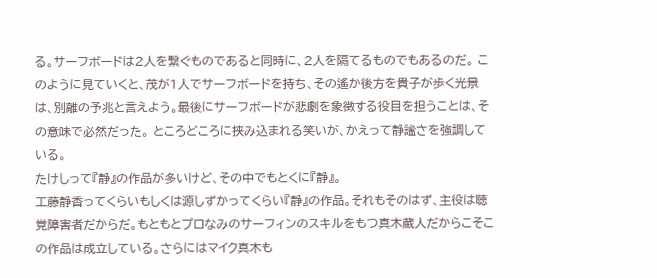る。サーフボードは2人を繋ぐものであると同時に、2人を隔てるものでもあるのだ。 このように見ていくと、茂が1人でサーフボードを持ち、その遙か後方を貴子が歩く光景は、別離の予兆と言えよう。最後にサーフボードが悲劇を象徴する役目を担うことは、その意味で必然だった。 ところどころに挟み込まれる笑いが、かえって静謐さを強調している。
たけしって『静』の作品が多いけど、その中でもとくに『静』。
工藤静香ってくらいもしくは源しずかってくらい『静』の作品。それもそのはず、主役は聴覚障害者だからだ。もともとプロなみのサーフィンのスキルをもつ真木蔵人だからこそこの作品は成立している。さらにはマイク真木も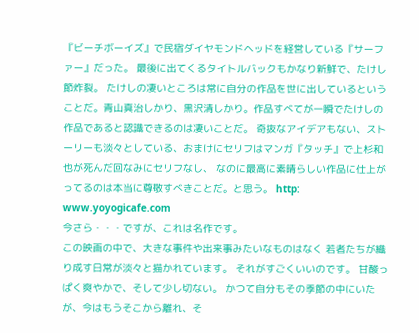『ビーチボーイズ』で民宿ダイヤモンドヘッドを経営している『サーファー』だった。 最後に出てくるタイトルバックもかなり新鮮で、たけし節炸裂。 たけしの凄いところは常に自分の作品を世に出しているということだ。青山真治しかり、黒沢清しかり。作品すべてが一瞬でたけしの作品であると認識できるのは凄いことだ。 奇抜なアイデアもない、ストーリーも淡々としている、おまけにセリフはマンガ『タッチ』で上杉和也が死んだ回なみにセリフなし、 なのに最高に素晴らしい作品に仕上がってるのは本当に尊敬すべきことだ。と思う。 http: www.yoyogicafe.com
今さら・・・ですが、これは名作です。
この映画の中で、大きな事件や出来事みたいなものはなく 若者たちが織り成す日常が淡々と描かれています。 それがすごくいいのです。 甘酸っぱく爽やかで、そして少し切ない。 かつて自分もその季節の中にいたが、今はもうそこから離れ、そ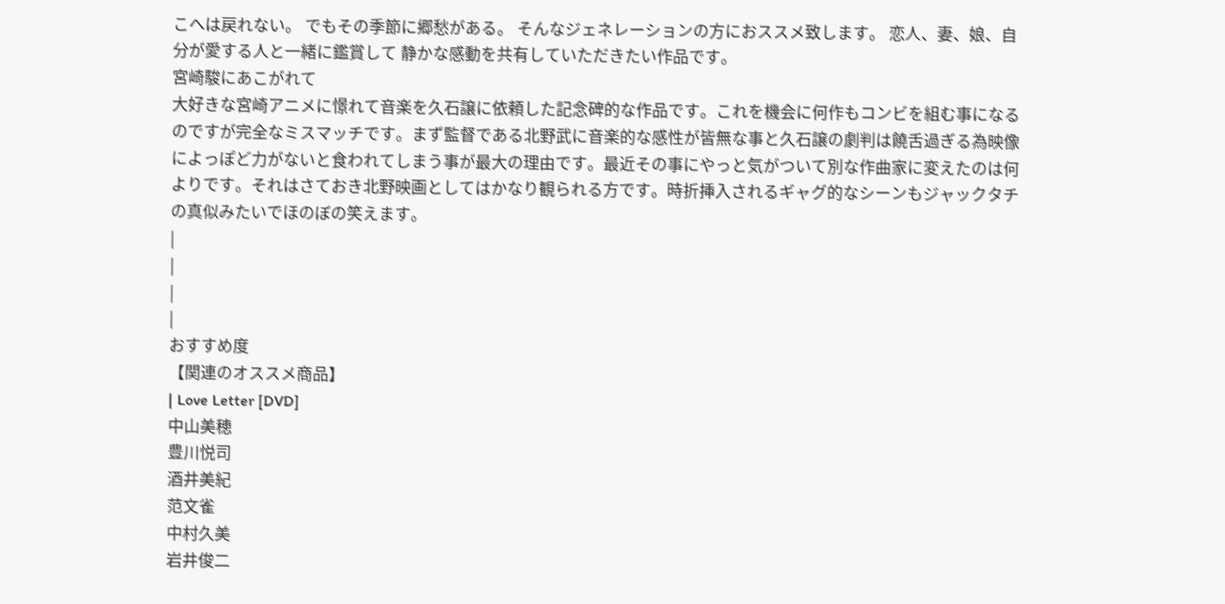こへは戻れない。 でもその季節に郷愁がある。 そんなジェネレーションの方におススメ致します。 恋人、妻、娘、自分が愛する人と一緒に鑑賞して 静かな感動を共有していただきたい作品です。
宮崎駿にあこがれて
大好きな宮崎アニメに憬れて音楽を久石譲に依頼した記念碑的な作品です。これを機会に何作もコンビを組む事になるのですが完全なミスマッチです。まず監督である北野武に音楽的な感性が皆無な事と久石譲の劇判は饒舌過ぎる為映像によっぽど力がないと食われてしまう事が最大の理由です。最近その事にやっと気がついて別な作曲家に変えたのは何よりです。それはさておき北野映画としてはかなり観られる方です。時折挿入されるギャグ的なシーンもジャックタチの真似みたいでほのぼの笑えます。
|
|
|
|
おすすめ度
【関連のオススメ商品】
| Love Letter [DVD]
中山美穂
豊川悦司
酒井美紀
范文雀
中村久美
岩井俊二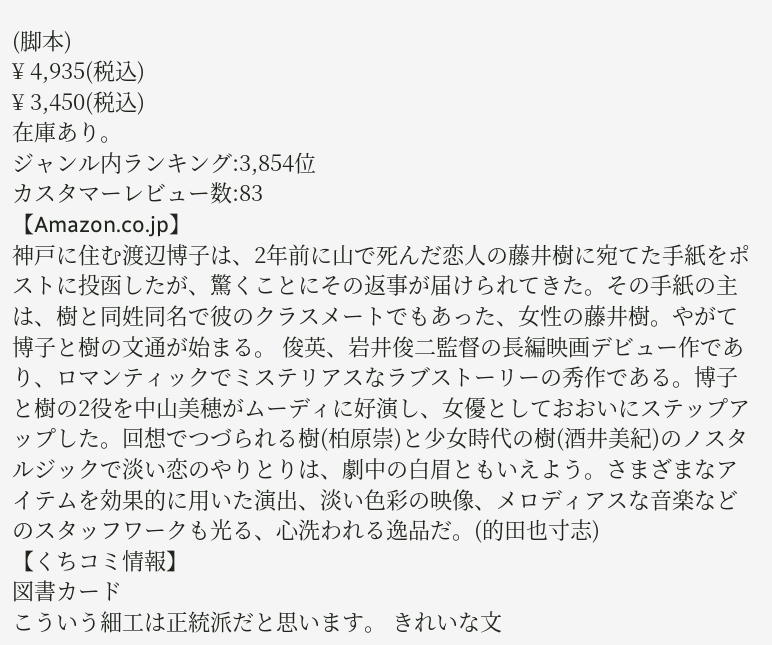(脚本)
¥ 4,935(税込)
¥ 3,450(税込)
在庫あり。
ジャンル内ランキング:3,854位
カスタマーレビュー数:83
【Amazon.co.jp】
神戸に住む渡辺博子は、2年前に山で死んだ恋人の藤井樹に宛てた手紙をポストに投函したが、驚くことにその返事が届けられてきた。その手紙の主は、樹と同姓同名で彼のクラスメートでもあった、女性の藤井樹。やがて博子と樹の文通が始まる。 俊英、岩井俊二監督の長編映画デビュー作であり、ロマンティックでミステリアスなラブストーリーの秀作である。博子と樹の2役を中山美穂がムーディに好演し、女優としておおいにステップアップした。回想でつづられる樹(柏原崇)と少女時代の樹(酒井美紀)のノスタルジックで淡い恋のやりとりは、劇中の白眉ともいえよう。さまざまなアイテムを効果的に用いた演出、淡い色彩の映像、メロディアスな音楽などのスタッフワークも光る、心洗われる逸品だ。(的田也寸志)
【くちコミ情報】
図書カード
こういう細工は正統派だと思います。 きれいな文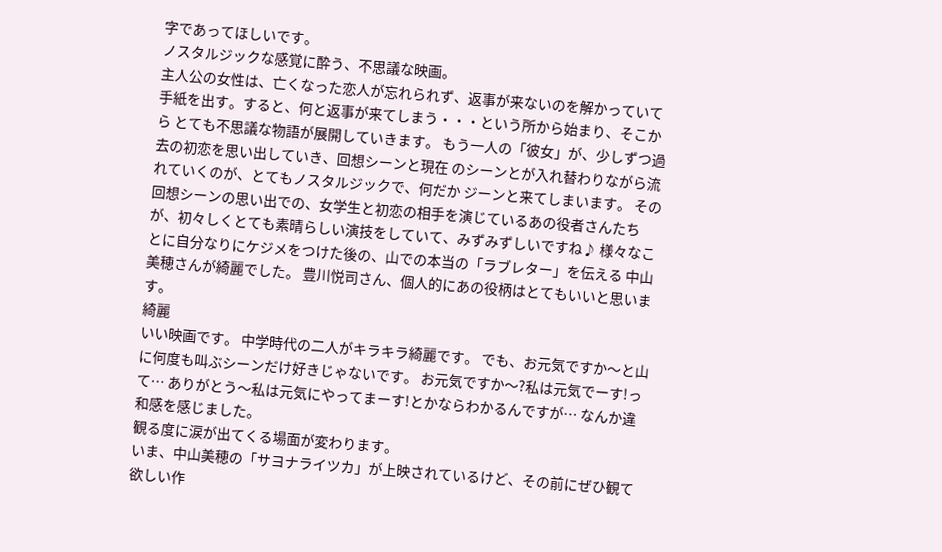字であってほしいです。
ノスタルジックな感覚に酔う、不思議な映画。
主人公の女性は、亡くなった恋人が忘れられず、返事が来ないのを解かっていて 手紙を出す。すると、何と返事が来てしまう・・・という所から始まり、そこから とても不思議な物語が展開していきます。 もう一人の「彼女」が、少しずつ過去の初恋を思い出していき、回想シーンと現在 のシーンとが入れ替わりながら流れていくのが、とてもノスタルジックで、何だか ジーンと来てしまいます。 その回想シーンの思い出での、女学生と初恋の相手を演じているあの役者さんたち が、初々しくとても素晴らしい演技をしていて、みずみずしいですね♪ 様々なことに自分なりにケジメをつけた後の、山での本当の「ラブレター」を伝える 中山美穂さんが綺麗でした。 豊川悦司さん、個人的にあの役柄はとてもいいと思います。
綺麗
いい映画です。 中学時代の二人がキラキラ綺麗です。 でも、お元気ですか〜と山に何度も叫ぶシーンだけ好きじゃないです。 お元気ですか〜?私は元気でーす!って… ありがとう〜私は元気にやってまーす!とかならわかるんですが… なんか違和感を感じました。
観る度に涙が出てくる場面が変わります。
いま、中山美穂の「サヨナライツカ」が上映されているけど、その前にぜひ観て欲しい作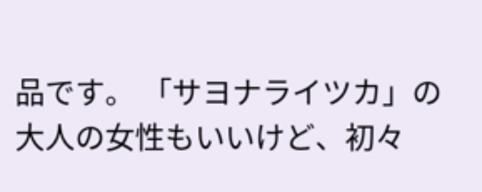品です。 「サヨナライツカ」の大人の女性もいいけど、初々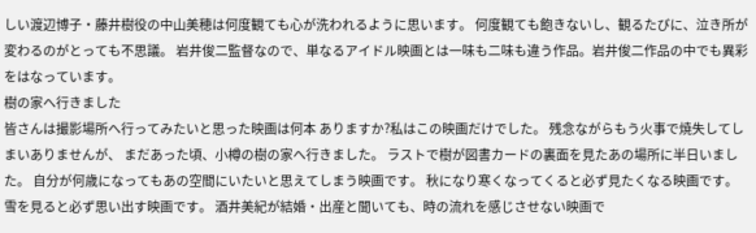しい渡辺博子・藤井樹役の中山美穂は何度観ても心が洗われるように思います。 何度観ても飽きないし、観るたびに、泣き所が変わるのがとっても不思議。 岩井俊二監督なので、単なるアイドル映画とは一味も二味も違う作品。岩井俊二作品の中でも異彩をはなっています。
樹の家へ行きました
皆さんは撮影場所へ行ってみたいと思った映画は何本 ありますか?私はこの映画だけでした。 残念ながらもう火事で焼失してしまいありませんが、 まだあった頃、小樽の樹の家へ行きました。 ラストで樹が図書カードの裏面を見たあの場所に半日いました。 自分が何歳になってもあの空間にいたいと思えてしまう映画です。 秋になり寒くなってくると必ず見たくなる映画です。 雪を見ると必ず思い出す映画です。 酒井美紀が結婚・出産と聞いても、時の流れを感じさせない映画で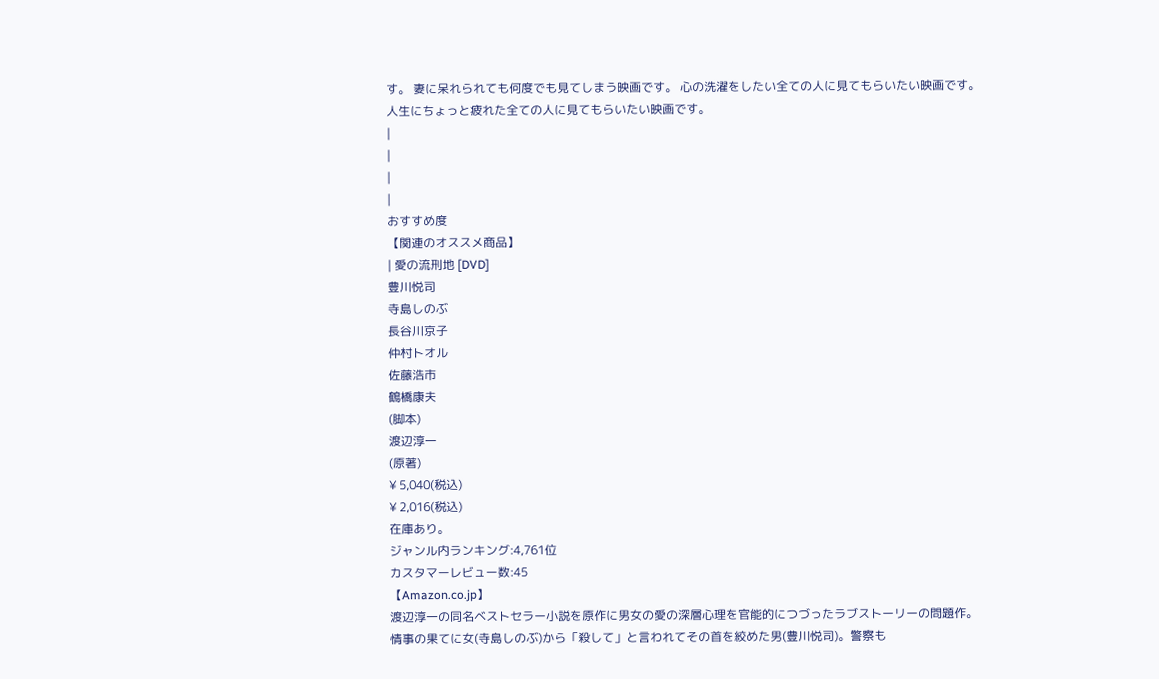す。 妻に呆れられても何度でも見てしまう映画です。 心の洗濯をしたい全ての人に見てもらいたい映画です。 人生にちょっと疲れた全ての人に見てもらいたい映画です。
|
|
|
|
おすすめ度
【関連のオススメ商品】
| 愛の流刑地 [DVD]
豊川悦司
寺島しのぶ
長谷川京子
仲村トオル
佐藤浩市
鶴橋康夫
(脚本)
渡辺淳一
(原著)
¥ 5,040(税込)
¥ 2,016(税込)
在庫あり。
ジャンル内ランキング:4,761位
カスタマーレビュー数:45
【Amazon.co.jp】
渡辺淳一の同名ベストセラー小説を原作に男女の愛の深層心理を官能的につづったラブストーリーの問題作。情事の果てに女(寺島しのぶ)から「殺して」と言われてその首を絞めた男(豊川悦司)。警察も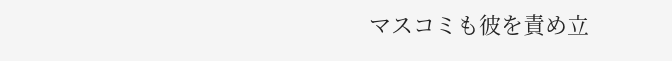マスコミも彼を責め立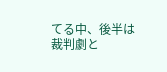てる中、後半は裁判劇と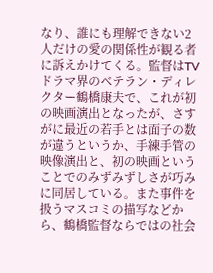なり、誰にも理解できない2人だけの愛の関係性が観る者に訴えかけてくる。監督はTVドラマ界のベテラン・ディレクター鶴橋康夫で、これが初の映画演出となったが、さすがに最近の若手とは面子の数が違うというか、手練手管の映像演出と、初の映画ということでのみずみずしさが巧みに同居している。また事件を扱うマスコミの描写などから、鶴橋監督ならではの社会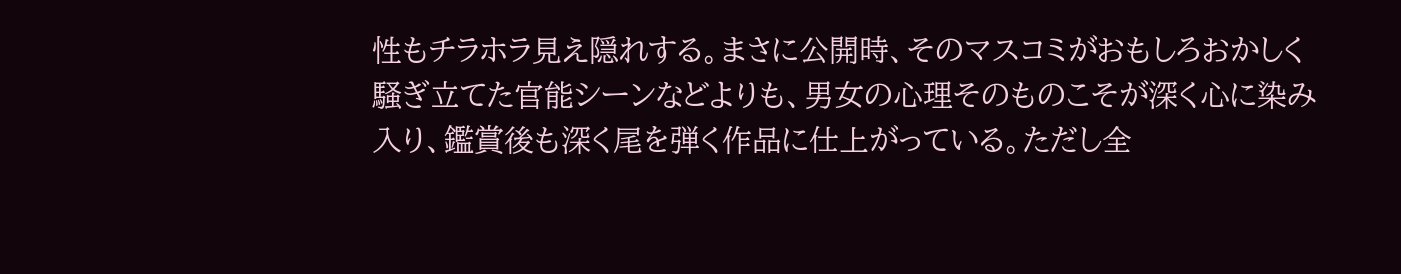性もチラホラ見え隠れする。まさに公開時、そのマスコミがおもしろおかしく騒ぎ立てた官能シーンなどよりも、男女の心理そのものこそが深く心に染み入り、鑑賞後も深く尾を弾く作品に仕上がっている。ただし全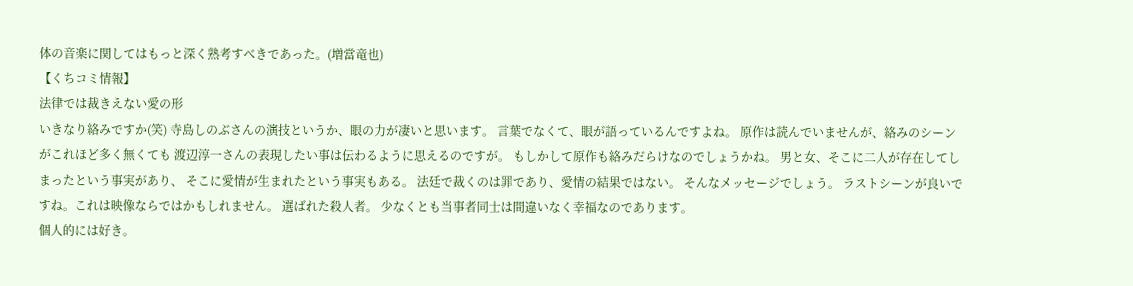体の音楽に関してはもっと深く熟考すべきであった。(増當竜也)
【くちコミ情報】
法律では裁きえない愛の形
いきなり絡みですか(笑) 寺島しのぶさんの演技というか、眼の力が凄いと思います。 言葉でなくて、眼が語っているんですよね。 原作は読んでいませんが、絡みのシーンがこれほど多く無くても 渡辺淳一さんの表現したい事は伝わるように思えるのですが。 もしかして原作も絡みだらけなのでしょうかね。 男と女、そこに二人が存在してしまったという事実があり、 そこに愛情が生まれたという事実もある。 法廷で裁くのは罪であり、愛情の結果ではない。 そんなメッセージでしょう。 ラストシーンが良いですね。これは映像ならではかもしれません。 選ばれた殺人者。 少なくとも当事者同士は間違いなく幸福なのであります。
個人的には好き。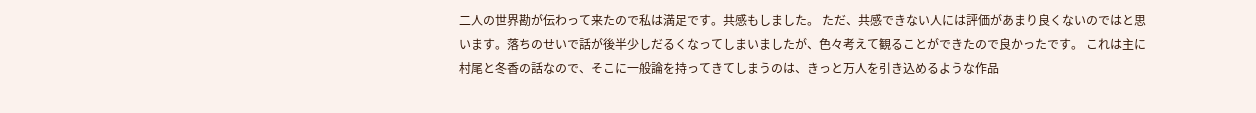二人の世界勘が伝わって来たので私は満足です。共感もしました。 ただ、共感できない人には評価があまり良くないのではと思います。落ちのせいで話が後半少しだるくなってしまいましたが、色々考えて観ることができたので良かったです。 これは主に村尾と冬香の話なので、そこに一般論を持ってきてしまうのは、きっと万人を引き込めるような作品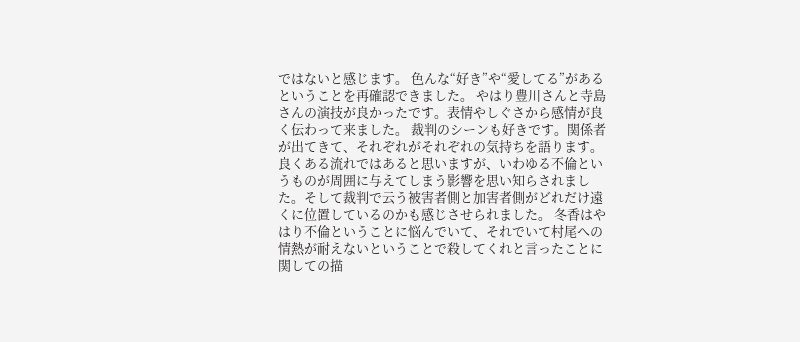ではないと感じます。 色んな“好き”や“愛してる”があるということを再確認できました。 やはり豊川さんと寺島さんの演技が良かったです。表情やしぐさから感情が良く伝わって来ました。 裁判のシーンも好きです。関係者が出てきて、それぞれがそれぞれの気持ちを語ります。良くある流れではあると思いますが、いわゆる不倫というものが周囲に与えてしまう影響を思い知らされました。そして裁判で云う被害者側と加害者側がどれだけ遠くに位置しているのかも感じさせられました。 冬香はやはり不倫ということに悩んでいて、それでいて村尾への情熱が耐えないということで殺してくれと言ったことに関しての描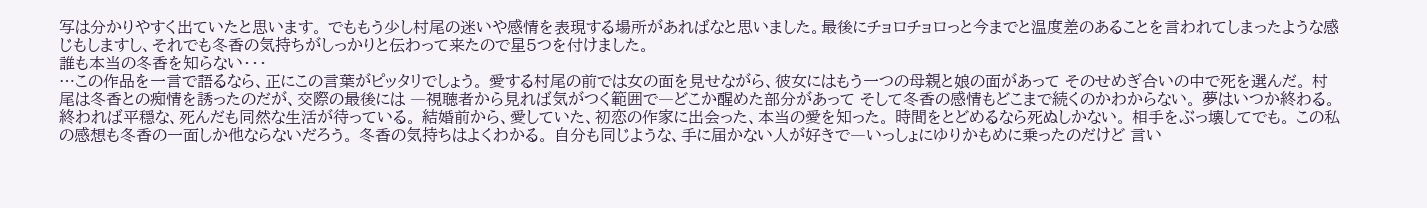写は分かりやすく出ていたと思います。 でももう少し村尾の迷いや感情を表現する場所があればなと思いました。最後にチョロチョロっと今までと温度差のあることを言われてしまったような感じもしますし、それでも冬香の気持ちがしっかりと伝わって来たので星5つを付けました。
誰も本当の冬香を知らない・・・
…この作品を一言で語るなら、正にこの言葉がピッタリでしょう。 愛する村尾の前では女の面を見せながら、彼女にはもう一つの母親と娘の面があって そのせめぎ合いの中で死を選んだ。 村尾は冬香との痴情を誘ったのだが、交際の最後には ―視聴者から見れば気がつく範囲で―どこか醒めた部分があって そして冬香の感情もどこまで続くのかわからない。 夢はいつか終わる。 終われば平穏な、死んだも同然な生活が待っている。 結婚前から、愛していた、初恋の作家に出会った、本当の愛を知った。 時間をとどめるなら死ぬしかない。 相手をぶっ壊してでも。 この私の感想も冬香の一面しか他ならないだろう。 冬香の気持ちはよくわかる。 自分も同じような、手に届かない人が好きで―いっしょにゆりかもめに乗ったのだけど 言い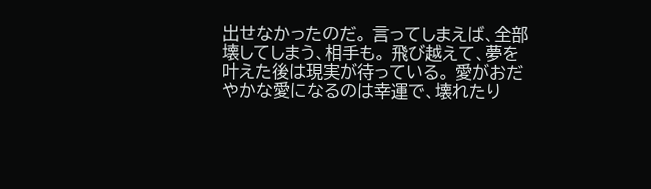出せなかったのだ。 言ってしまえば、全部壊してしまう、相手も。 飛び越えて、夢を叶えた後は現実が待っている。 愛がおだやかな愛になるのは幸運で、壊れたり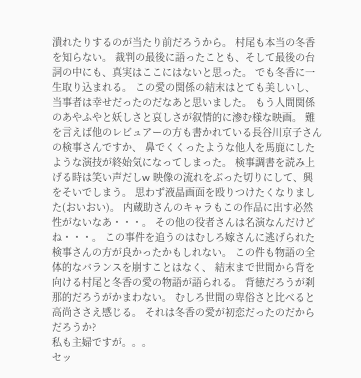潰れたりするのが当たり前だろうから。 村尾も本当の冬香を知らない。 裁判の最後に語ったことも、そして最後の台詞の中にも、真実はここにはないと思った。 でも冬香に一生取り込まれる。 この愛の関係の結末はとても美しいし、当事者は幸せだったのだなあと思いました。 もう人間関係のあやふやと妖しさと哀しさが叙情的に滲む様な映画。 難を言えば他のレビュアーの方も書かれている長谷川京子さんの検事さんですか、 鼻でくくったような他人を馬鹿にしたような演技が終始気になってしまった。 検事調書を読み上げる時は笑い声だしw 映像の流れをぶった切りにして、興をそいでしまう。 思わず液晶画面を殴りつけたくなりました(おいおい)。 内蔵助さんのキャラもこの作品に出す必然性がないなあ・・・。 その他の役者さんは名演なんだけどね・・・。 この事件を追うのはむしろ嫁さんに逃げられた検事さんの方が良かったかもしれない。 この件も物語の全体的なバランスを崩すことはなく、 結末まで世間から背を向ける村尾と冬香の愛の物語が語られる。 背徳だろうが刹那的だろうがかまわない。 むしろ世間の卑俗さと比べると高尚ささえ感じる。 それは冬香の愛が初恋だったのだからだろうか?
私も主婦ですが。。。
セッ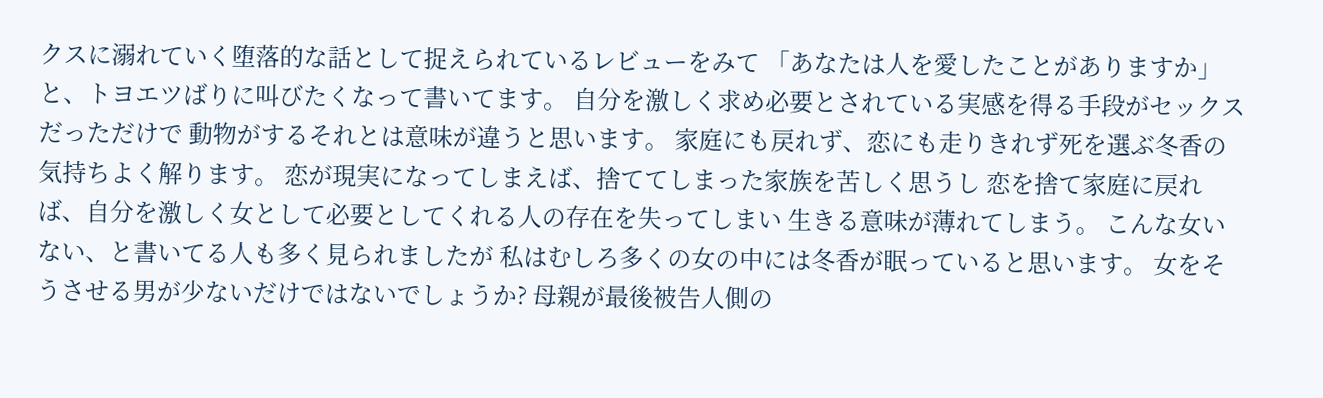クスに溺れていく堕落的な話として捉えられているレビューをみて 「あなたは人を愛したことがありますか」 と、トヨエツばりに叫びたくなって書いてます。 自分を激しく求め必要とされている実感を得る手段がセックスだっただけで 動物がするそれとは意味が違うと思います。 家庭にも戻れず、恋にも走りきれず死を選ぶ冬香の気持ちよく解ります。 恋が現実になってしまえば、捨ててしまった家族を苦しく思うし 恋を捨て家庭に戻れば、自分を激しく女として必要としてくれる人の存在を失ってしまい 生きる意味が薄れてしまう。 こんな女いない、と書いてる人も多く見られましたが 私はむしろ多くの女の中には冬香が眠っていると思います。 女をそうさせる男が少ないだけではないでしょうか? 母親が最後被告人側の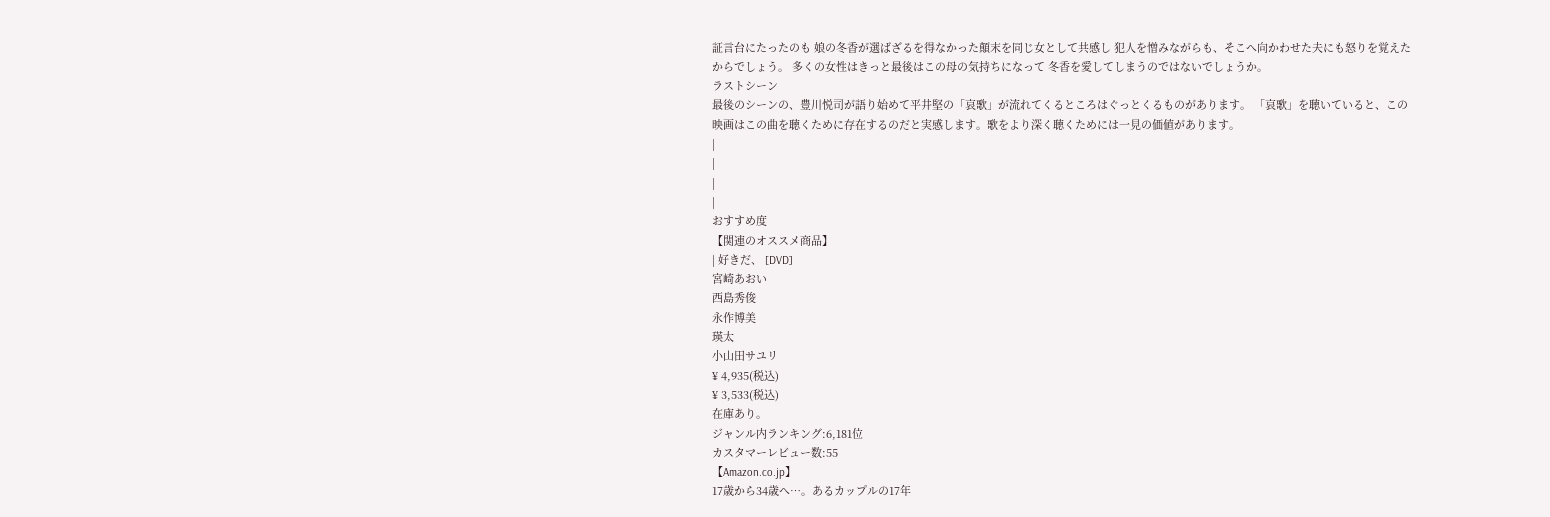証言台にたったのも 娘の冬香が選ばざるを得なかった顛末を同じ女として共感し 犯人を憎みながらも、そこへ向かわせた夫にも怒りを覚えたからでしょう。 多くの女性はきっと最後はこの母の気持ちになって 冬香を愛してしまうのではないでしょうか。
ラストシーン
最後のシーンの、豊川悦司が語り始めて平井堅の「哀歌」が流れてくるところはぐっとくるものがあります。 「哀歌」を聴いていると、この映画はこの曲を聴くために存在するのだと実感します。歌をより深く聴くためには一見の価値があります。
|
|
|
|
おすすめ度
【関連のオススメ商品】
| 好きだ、 [DVD]
宮崎あおい
西島秀俊
永作博美
瑛太
小山田サユリ
¥ 4,935(税込)
¥ 3,533(税込)
在庫あり。
ジャンル内ランキング:6,181位
カスタマーレビュー数:55
【Amazon.co.jp】
17歳から34歳へ…。あるカップルの17年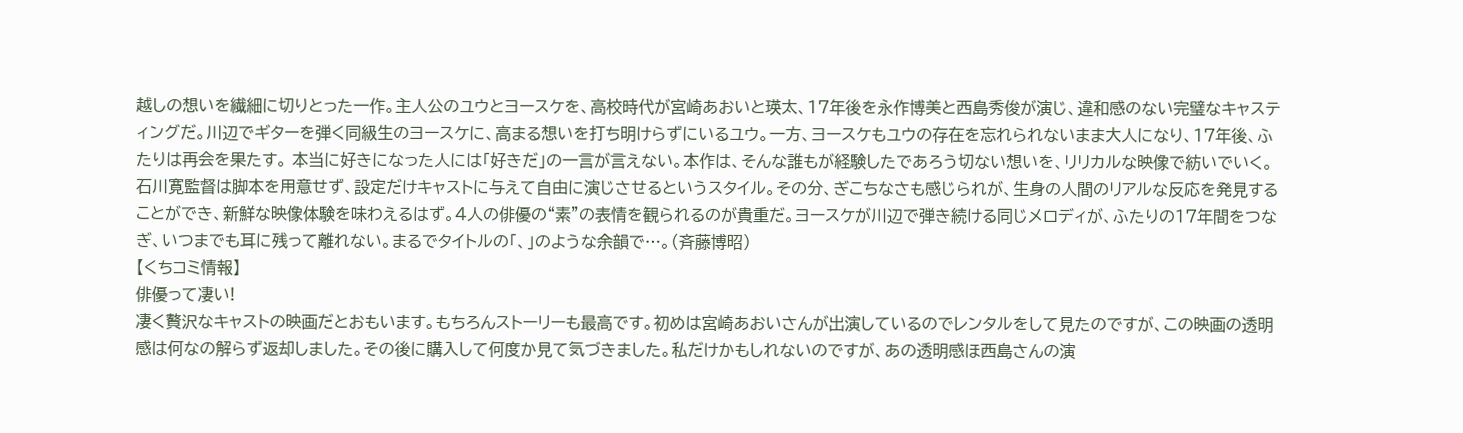越しの想いを繊細に切りとった一作。主人公のユウとヨースケを、高校時代が宮崎あおいと瑛太、17年後を永作博美と西島秀俊が演じ、違和感のない完璧なキャスティングだ。川辺でギターを弾く同級生のヨースケに、高まる想いを打ち明けらずにいるユウ。一方、ヨースケもユウの存在を忘れられないまま大人になり、17年後、ふたりは再会を果たす。 本当に好きになった人には「好きだ」の一言が言えない。本作は、そんな誰もが経験したであろう切ない想いを、リリカルな映像で紡いでいく。石川寛監督は脚本を用意せず、設定だけキャストに与えて自由に演じさせるというスタイル。その分、ぎこちなさも感じられが、生身の人間のリアルな反応を発見することができ、新鮮な映像体験を味わえるはず。4人の俳優の“素”の表情を観られるのが貴重だ。ヨースケが川辺で弾き続ける同じメロディが、ふたりの17年間をつなぎ、いつまでも耳に残って離れない。まるでタイトルの「、」のような余韻で…。(斉藤博昭)
【くちコミ情報】
俳優って凄い!
凄く贅沢なキャストの映画だとおもいます。もちろんストーリーも最高です。初めは宮崎あおいさんが出演しているのでレンタルをして見たのですが、この映画の透明感は何なの解らず返却しました。その後に購入して何度か見て気づきました。私だけかもしれないのですが、あの透明感ほ西島さんの演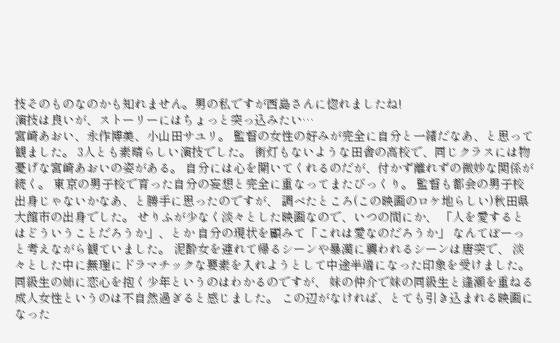技そのものなのかも知れません。男の私ですが西島さんに惚れましたね!
演技は良いが、ストーリーにはちょっと突っ込みたい…
宮崎あおい、永作博美、小山田サユリ。 監督の女性の好みが完全に自分と一緒だなあ、と思って観ました。 3人とも素晴らしい演技でした。 街灯もないような田舎の高校で、同じクラスには物憂げな宮崎あおいの姿がある。 自分には心を開いてくれるのだが、付かず離れずの微妙な関係が続く。 東京の男子校で育った自分の妄想と完全に重なってまたびっくり。 監督も都会の男子校出身じゃないかなあ、と勝手に思ったのですが、 調べたところ(この映画のロケ地らしい)秋田県大館市の出身でした。 せりふが少なく淡々とした映画なので、いつの間にか、 「人を愛するとはどういうことだろうか」、とか 自分の現状を顧みて「これは愛なのだろうか」 なんてぼーっと考えながら観ていました。 泥酔女を連れて帰るシーンや暴漢に襲われるシーンは唐突で、 淡々とした中に無理にドラマチックな要素を入れようとして中途半端になった印象を受けました。 同級生の姉に恋心を抱く少年というのはわかるのですが、 妹の仲介で妹の同級生と逢瀬を重ねる成人女性というのは不自然過ぎると感じました。 この辺がなければ、とても引き込まれる映画になった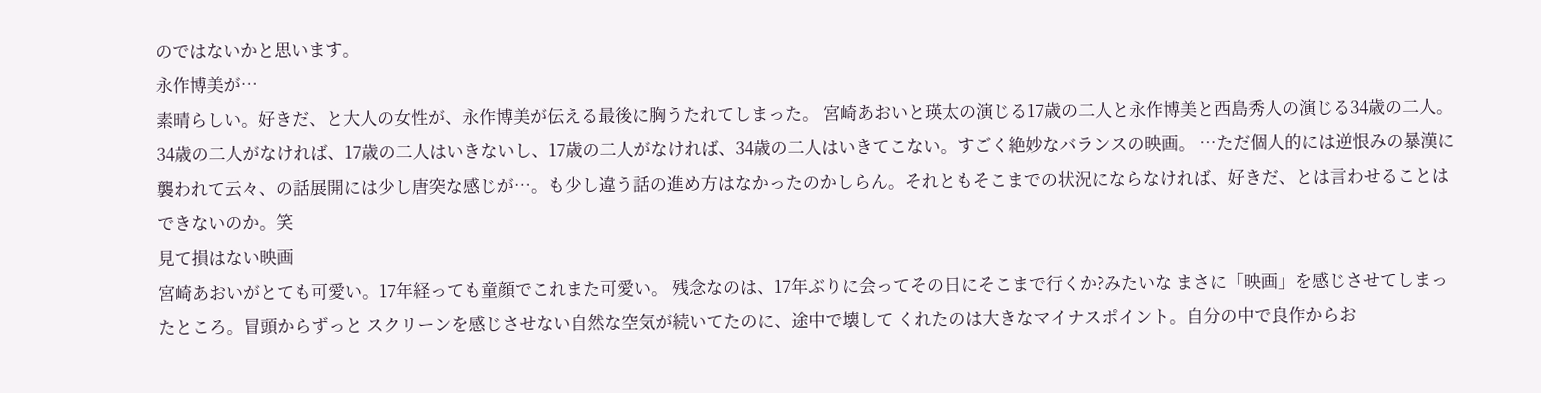のではないかと思います。
永作博美が…
素晴らしい。好きだ、と大人の女性が、永作博美が伝える最後に胸うたれてしまった。 宮崎あおいと瑛太の演じる17歳の二人と永作博美と西島秀人の演じる34歳の二人。34歳の二人がなければ、17歳の二人はいきないし、17歳の二人がなければ、34歳の二人はいきてこない。すごく絶妙なバランスの映画。 …ただ個人的には逆恨みの暴漢に襲われて云々、の話展開には少し唐突な感じが…。も少し違う話の進め方はなかったのかしらん。それともそこまでの状況にならなければ、好きだ、とは言わせることはできないのか。笑
見て損はない映画
宮崎あおいがとても可愛い。17年経っても童顔でこれまた可愛い。 残念なのは、17年ぶりに会ってその日にそこまで行くか?みたいな まさに「映画」を感じさせてしまったところ。冒頭からずっと スクリーンを感じさせない自然な空気が続いてたのに、途中で壊して くれたのは大きなマイナスポイント。自分の中で良作からお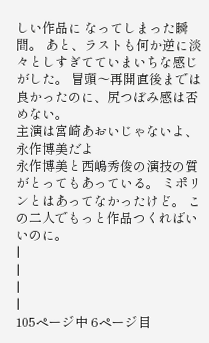しい作品に なってしまった瞬間。 あと、ラストも何か逆に淡々としすぎてていまいちな感じがした。 冒頭〜再開直後までは良かったのに、尻つぼみ感は否めない。
主演は宮崎あおいじゃないよ、永作博美だよ
永作博美と西嶋秀俊の演技の質がとってもあっている。 ミポリンとはあってなかったけど。 この二人でもっと作品つくればいいのに。
|
|
|
|
105ページ中 6ページ目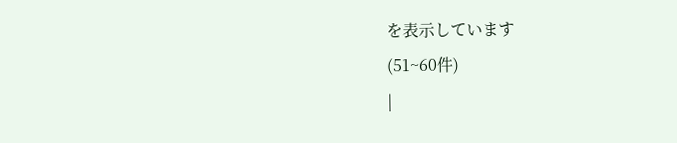を表示しています
(51~60件)
|